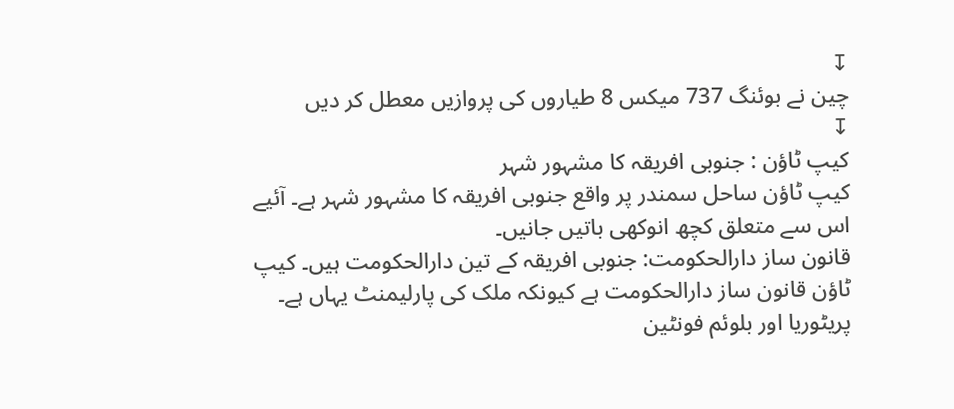↧
چین نے بوئنگ 737 میکس 8 طیاروں کی پروازیں معطل کر دیں
↧
کیپ ٹاؤن : جنوبی افریقہ کا مشہور شہر
کیپ ٹاؤن ساحل سمندر پر واقع جنوبی افریقہ کا مشہور شہر ہے۔ آئیے اس سے متعلق کچھ انوکھی باتیں جانیں۔
قانون ساز دارالحکومت: جنوبی افریقہ کے تین دارالحکومت ہیں۔ کیپ ٹاؤن قانون ساز دارالحکومت ہے کیونکہ ملک کی پارلیمنٹ یہاں ہے۔ پریٹوریا اور بلوئم فونٹین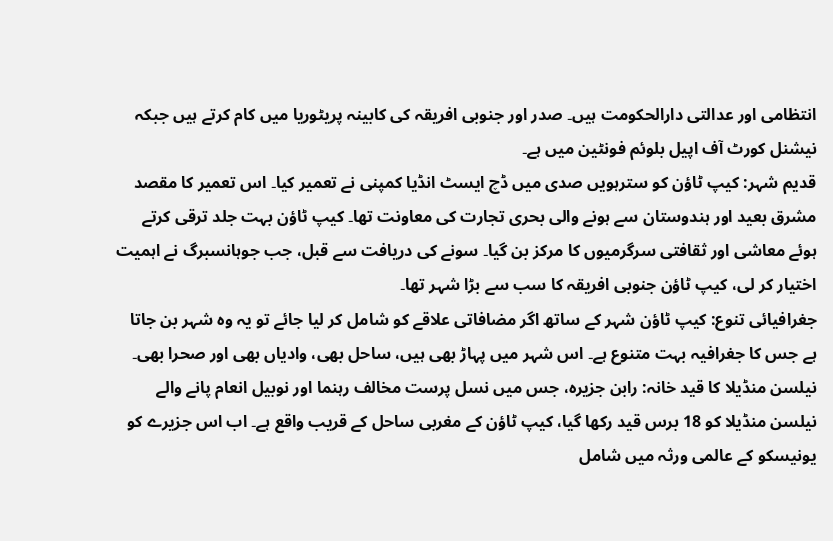انتظامی اور عدالتی دارالحکومت ہیں۔ صدر اور جنوبی افریقہ کی کابینہ پریٹوریا میں کام کرتے ہیں جبکہ نیشنل کورٹ آف اپیل بلوئم فونٹین میں ہے۔
قدیم شہر: کیپ ٹاؤن کو سترہویں صدی میں ڈچ ایسٹ انڈیا کمپنی نے تعمیر کیا۔ اس تعمیر کا مقصد مشرق بعید اور ہندوستان سے ہونے والی بحری تجارت کی معاونت تھا۔ کیپ ٹاؤن بہت جلد ترقی کرتے ہوئے معاشی اور ثقافتی سرگرمیوں کا مرکز بن گیا۔ سونے کی دریافت سے قبل، جب جوہانسبرگ نے اہمیت اختیار کر لی، کیپ ٹاؤن جنوبی افریقہ کا سب سے بڑا شہر تھا۔
جغرافیائی تنوع: کیپ ٹاؤن شہر کے ساتھ اگر مضافاتی علاقے کو شامل کر لیا جائے تو یہ وہ شہر بن جاتا ہے جس کا جغرافیہ بہت متنوع ہے۔ اس شہر میں پہاڑ بھی ہیں، ساحل بھی، وادیاں بھی اور صحرا بھی۔
نیلسن منڈیلا کا قید خانہ: رابن جزیرہ، جس میں نسل پرست مخالف رہنما اور نوبیل انعام پانے والے نیلسن منڈیلا کو 18 برس قید رکھا گیا، کیپ ٹاؤن کے مغربی ساحل کے قریب واقع ہے۔ اب اس جزیرے کو یونیسکو کے عالمی ورثہ میں شامل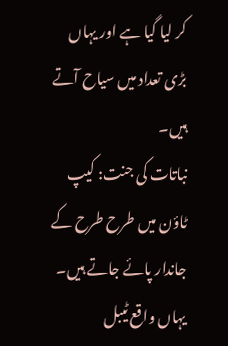کر لیا گیا ہے اور یہاں بڑی تعداد میں سیاح آتے ہیں۔
نباتات کی جنت: کیپ ٹاؤن میں طرح طرح کے جاندار پائے جاتے ہیں۔ یہاں واقع ٹیبل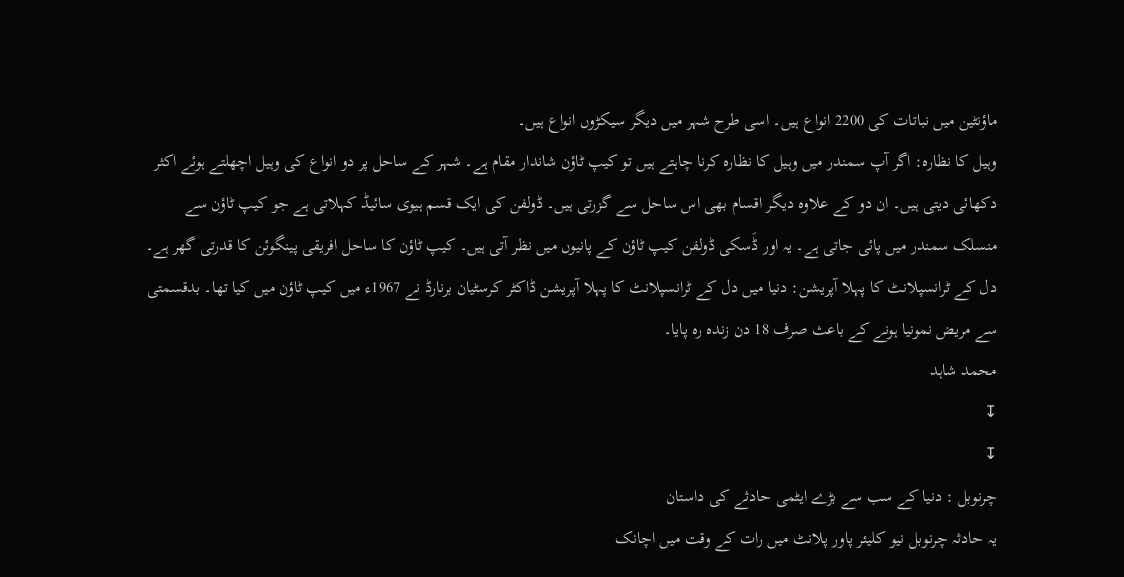ماؤنٹین میں نباتات کی 2200 انواع ہیں۔ اسی طرح شہر میں دیگر سیکڑوں انواع ہیں۔
وہیل کا نظارہ: اگر آپ سمندر میں وہیل کا نظارہ کرنا چاہتے ہیں تو کیپ ٹاؤن شاندار مقام ہے۔ شہر کے ساحل پر دو انواع کی وہیل اچھلتے ہوئے اکثر دکھائی دیتی ہیں۔ ان دو کے علاوہ دیگر اقسام بھی اس ساحل سے گزرتی ہیں۔ ڈولفن کی ایک قسم ہیوی سائیڈ کہلاتی ہے جو کیپ ٹاؤن سے منسلک سمندر میں پائی جاتی ہے۔ یہ اور ڈَسکی ڈولفن کیپ ٹاؤن کے پانیوں میں نظر آتی ہیں۔ کیپ ٹاؤن کا ساحل افریقی پینگوئن کا قدرتی گھر ہے۔
دل کے ٹرانسپلانٹ کا پہلا آپریشن: دنیا میں دل کے ٹرانسپلانٹ کا پہلا آپریشن ڈاکٹر کرسٹیان برنارڈ نے 1967ء میں کیپ ٹاؤن میں کیا تھا۔ بدقسمتی سے مریض نمونیا ہونے کے باعث صرف 18 دن زندہ رہ پایا۔
محمد شاہد
↧
↧
چرنوبل : دنیا کے سب سے بڑے ایٹمی حادثے کی داستان
یہ حادثہ چرنوبل نیو کلیئر پاور پلانٹ میں رات کے وقت میں اچانک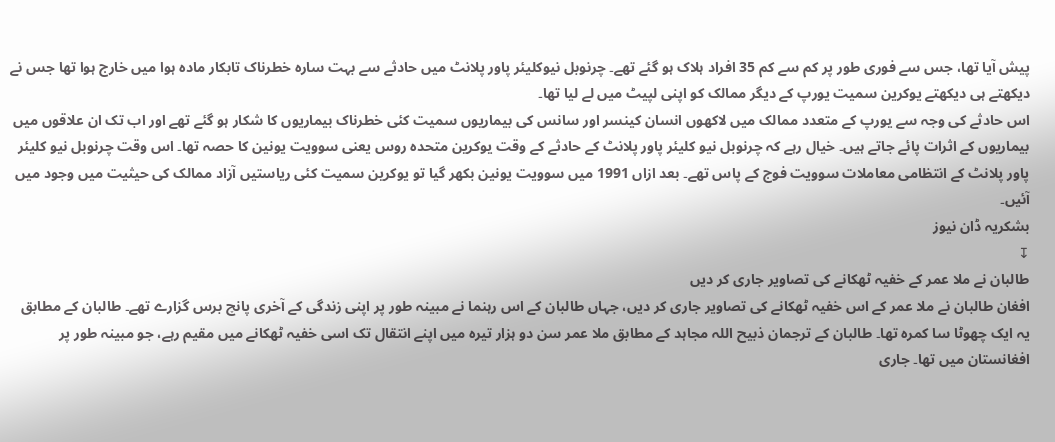پیش آیا تھا، جس سے فوری طور پر کم سے کم 35 افراد ہلاک ہو گئے تھے۔ چرنوبل نیوکلیئر پاور پلانٹ میں حادثے سے بہت سارہ خطرناک تابکار مادہ ہوا میں خارج ہوا تھا جس نے دیکھتے ہی دیکھتے یوکرین سمیت یورپ کے دیگر ممالک کو اپنی لپیٹ میں لے لیا تھا۔
اس حادثے کی وجہ سے یورپ کے متعدد ممالک میں لاکھوں انسان کینسر اور سانس کی بیماریوں سمیت کئی خطرناک بیماریوں کا شکار ہو گئے تھے اور اب تک ان علاقوں میں بیماریوں کے اثرات پائے جاتے ہیں۔ خیال رہے کہ چرنوبل نیو کلیئر پاور پلانٹ کے حادثے کے وقت یوکرین متحدہ روس یعنی سوویت یونین کا حصہ تھا۔ اس وقت چرنوبل نیو کلیئر پاور پلانٹ کے انتظامی معاملات سوویت فوج کے پاس تھے۔ بعد ازاں 1991 میں سوویت یونین بکھر گیا تو یوکرین سمیت کئی ریاستیں آزاد ممالک کی حیثیت میں وجود میں آئیں۔
بشکریہ ڈان نیوز
↧
طالبان نے ملا عمر کے خفیہ ٹھکانے کی تصاویر جاری کر دیں
افغان طالبان نے ملا عمر کے اس خفیہ ٹھکانے کی تصاویر جاری کر دیں، جہاں طالبان کے اس رہنما نے مبینہ طور پر اپنی زندگی کے آخری پانچ برس گزارے تھے۔ طالبان کے مطابق یہ ایک چھوٹا سا کمرہ تھا۔ طالبان کے ترجمان ذبیح اللہ مجاہد کے مطابق ملا عمر سن دو ہزار تیرہ میں اپنے انتقال تک اسی خفیہ ٹھکانے میں مقیم رہے، جو مبینہ طور پر افغانستان میں تھا۔ جاری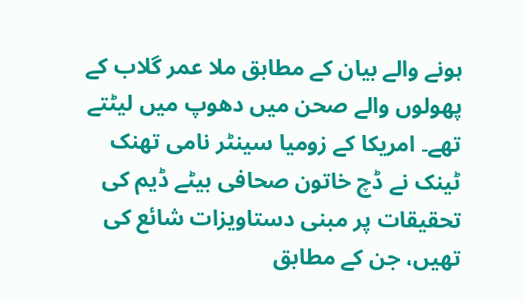ہونے والے بیان کے مطابق ملا عمر گلاب کے پھولوں والے صحن میں دھوپ میں لیٹتے تھے۔ امریکا کے زومیا سینٹر نامی تھنک ٹینک نے ڈچ خاتون صحافی بیٹے ڈیم کی تحقیقات پر مبنی دستاویزات شائع کی تھیں، جن کے مطابق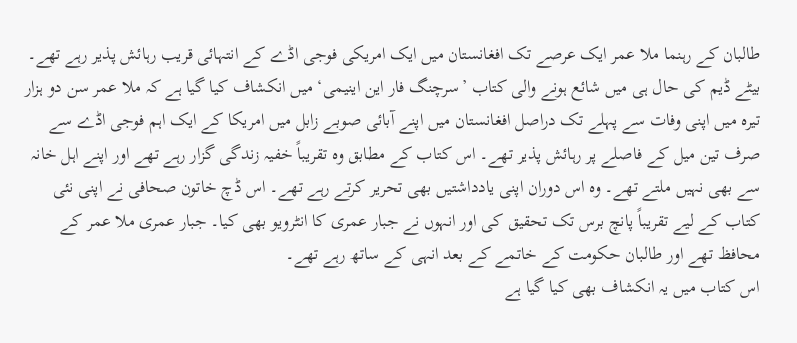طالبان کے رہنما ملا عمر ایک عرصے تک افغانستان میں ایک امریکی فوجی اڈے کے انتہائی قریب رہائش پذیر رہے تھے۔
بیٹے ڈیم کی حال ہی میں شائع ہونے والی کتاب ’سرچنگ فار این اینیمی‘ میں انکشاف کیا گیا ہے کہ ملا عمر سن دو ہزار تیرہ میں اپنی وفات سے پہلے تک دراصل افغانستان میں اپنے آبائی صوبے زابل میں امریکا کے ایک اہم فوجی اڈے سے صرف تین میل کے فاصلے پر رہائش پذیر تھے۔ اس کتاب کے مطابق وہ تقریباً خفیہ زندگی گزار رہے تھے اور اپنے اہل خانہ سے بھی نہیں ملتے تھے۔ وہ اس دوران اپنی یادداشتیں بھی تحریر کرتے رہے تھے۔ اس ڈچ خاتون صحافی نے اپنی نئی کتاب کے لیے تقریباً پانچ برس تک تحقیق کی اور انہوں نے جبار عمری کا انٹرویو بھی کیا۔ جبار عمری ملا عمر کے محافظ تھے اور طالبان حکومت کے خاتمے کے بعد انہی کے ساتھ رہے تھے۔
اس کتاب میں یہ انکشاف بھی کیا گیا ہے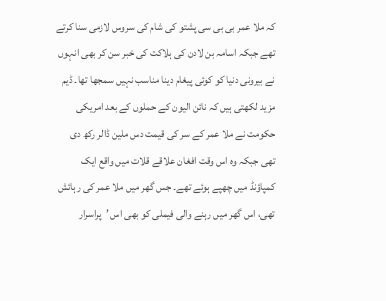کہ ملا عمر بی بی سی پشتو کی شام کی سروس لازمی سنا کرتے تھے جبکہ اسامہ بن لادن کی ہلاکت کی خبر سن کر بھی انہوں نے بیرونی دنیا کو کوئی پیغام دینا مناسب نہیں سمجھا تھا۔ ڈیم مزید لکھتی ہیں کہ نائن الیون کے حملوں کے بعد امریکی حکومت نے ملا عمر کے سر کی قیمت دس ملین ڈالر رکھ دی تھی جبکہ وہ اس وقت افغان علاقے قلات میں واقع ایک کمپاؤنڈ میں چھپے ہوئے تھے۔ جس گھر میں ملا عمر کی رہائش تھی، اس گھر میں رہنے والی فیملی کو بھی اس ’پراسرار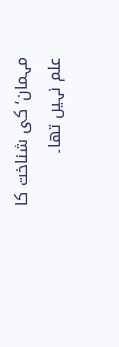مہمان‘ کی شناخت کا علم نہیں تھا۔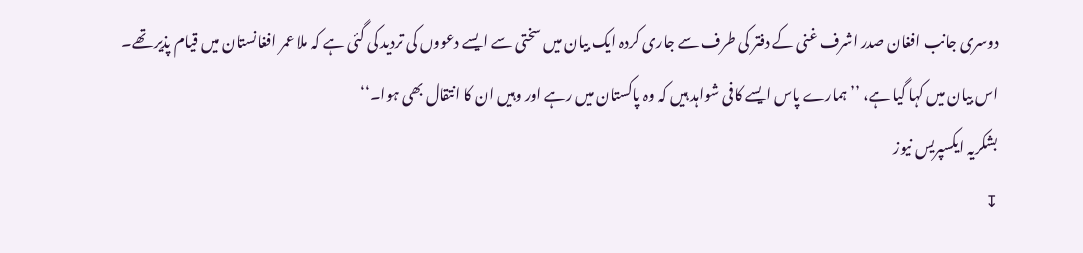دوسری جانب افغان صدر اشرف غنی کے دفتر کی طرف سے جاری کردہ ایک بیان میں سختی سے ایسے دعووں کی تردید کی گئی ہے کہ ملا عمر افغانستان میں قیام پذیر تھے۔ اس بیان میں کہا گیا ہے، ’’ہمارے پاس ایسے کافی شواہد ہیں کہ وہ پاکستان میں رہے اور وہیں ان کا انتقال بھی ہوا۔‘‘
بشکریہ ایکسپریس نیوز
↧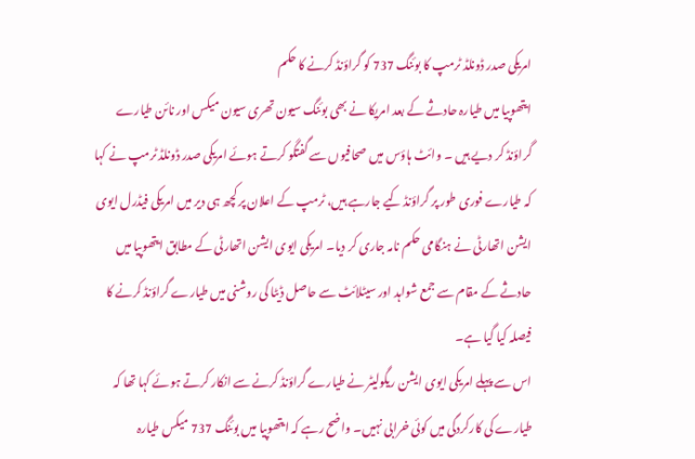امریکی صدر ڈونلڈ ٹرمپ کا بوئنگ 737 کو گراؤنڈ کرنے کا حکم
ایتھوپیا میں طیارہ حادثے کے بعد امریکا نے بھی بوئنگ سیون تھری سیون میکس اور نائن طیارے گراؤنڈ کر دیے ہیں ۔ وائٹ ہاؤس میں صحافیوں سے گفتگو کرتے ہوئے امریکی صدر ڈونلڈ ٹرمپ نے کہا کہ طیارے فوری طور پر گراؤنڈ کیے جارہے ہیں، ٹرمپ کے اعلان پر کچھ ہی دیر میں امریکی فیڈرل ایوی ایشن اتھارٹی نے ہنگامی حکم نامہ جاری کر دیا۔ امریکی ایوی ایشن اتھارٹی کے مطابق ایتھوپیا میں حادثے کے مقام سے جمع شواہد اور سیٹلائٹ سے حاصل ڈیٹا کی روشنی میں طیارے گراؤنڈ کرنے کا فیصلہ کیا گیا ہے۔
اس سے پہلے امریکی ایوی ایشن ریگولیٹر نے طیارے گراؤنڈ کرنے سے انکار کرتے ہوئے کہا تھا کہ طیارے کی کارکردگی میں کوئی خرابی نہیں۔ واضح رہے کہ ایتھوپیا میں بوئنگ 737 میکس طیارہ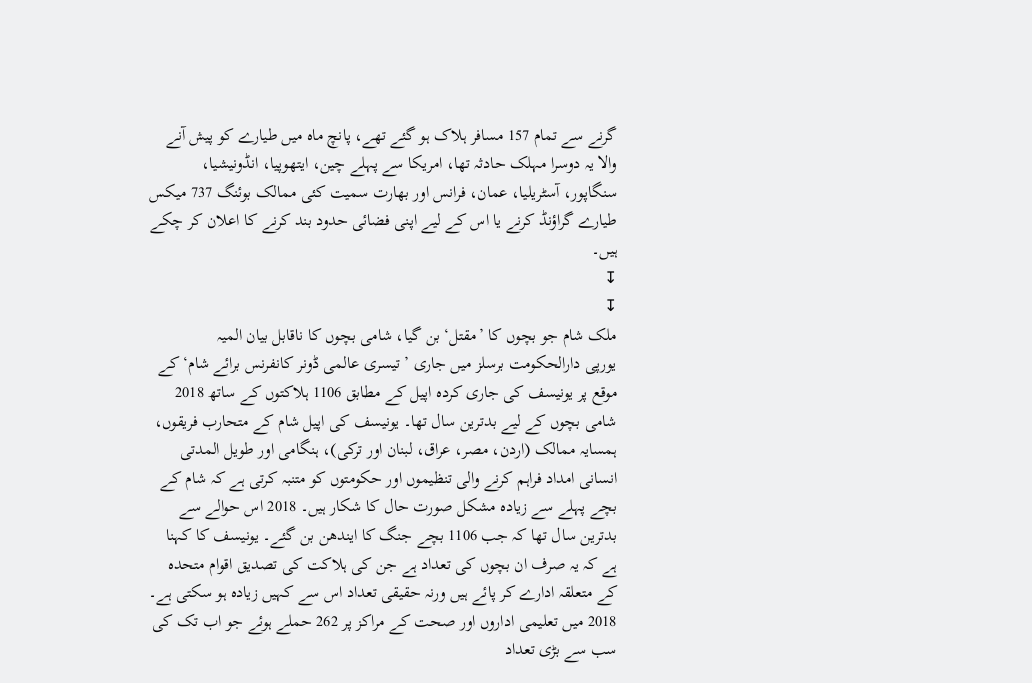گرنے سے تمام 157 مسافر ہلاک ہو گئے تھے، پانچ ماہ میں طیارے کو پیش آنے والا یہ دوسرا مہلک حادثہ تھا، امریکا سے پہلے چین، ایتھوپیا، انڈونیشیا، سنگاپور، آسٹریلیا، عمان، فرانس اور بھارت سمیت کئی ممالک بوئنگ 737 میکس طیارے گراؤنڈ کرنے یا اس کے لیے اپنی فضائی حدود بند کرنے کا اعلان کر چکے ہیں۔
↧
↧
ملک شام جو بچوں کا ’مقتل‘ بن گیا، شامی بچوں کا ناقابل بیان المیہ
یورپی دارالحکومت برسلز میں جاری ’تیسری عالمی ڈونر کانفرنس برائے شام‘ کے موقع پر یونیسف کی جاری کردہ اپیل کے مطابق 1106 ہلاکتوں کے ساتھ 2018 شامی بچوں کے لیے بدترین سال تھا۔ یونیسف کی اپیل شام کے متحارب فریقوں، ہمسایہ ممالک (اردن، مصر، عراق، لبنان اور ترکی)، ہنگامی اور طویل المدتی انسانی امداد فراہم کرنے والی تنظیموں اور حکومتوں کو متنبہ کرتی ہے کہ شام کے بچے پہلے سے زیادہ مشکل صورت حال کا شکار ہیں۔ 2018 اس حوالے سے بدترین سال تھا کہ جب 1106 بچے جنگ کا ایندھن بن گئے۔ یونیسف کا کہنا ہے کہ یہ صرف ان بچوں کی تعداد ہے جن کی ہلاکت کی تصدیق اقوام متحدہ کے متعلقہ ادارے کر پائے ہیں ورنہ حقیقی تعداد اس سے کہیں زیادہ ہو سکتی ہے۔
2018 میں تعلیمی اداروں اور صحت کے مراکز پر 262 حملے ہوئے جو اب تک کی سب سے بڑی تعداد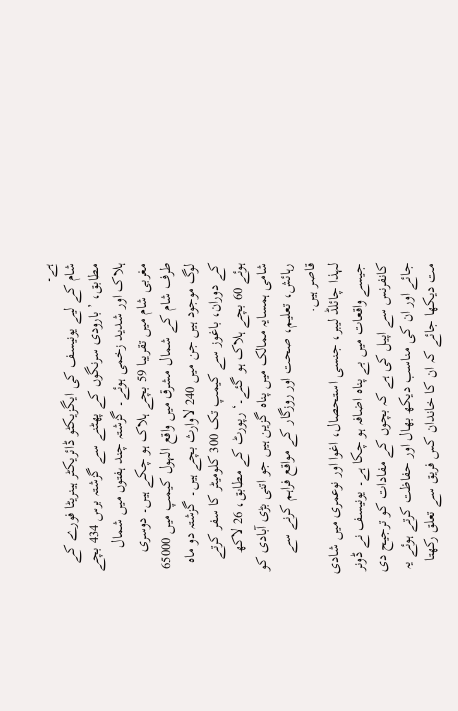ہے۔
شام کے لیے یونیسف کی ایگزیکٹو ڈائریکٹر ہینریٹا فورے کے مطابق، ’بارودی سرنگوں کے پھٹنے سے گزشتہ برس 434 بچے ہلاک اور شدید زخمی ہوئے۔ گزشتہ چند ہفتوں میں شمال مغربی شام میں تقریبا 59 بچے ہلاک ہو چکے ہیں۔ دوسری طرف شام کے شمال مشرق میں واقع الہول کیمپ میں 65000 لوگ موجود ہیں جن میں 240 لاوارث بچے ہیں۔ گزشتہ دو ماہ کے دوران، باغوز سے کیمپ تک 300 کلومیٹر کا سفر کرتے ہوئے 60 بچے ہلاک ہو گئے۔‘ رپورٹ کے مطابق، 26 لاکھ شامی ہمسایہ ممالک میں پناہ گزین ہیں جو اتنی بڑی آبادی کو رہائش، تعلیم، صحت اور روزگار کے مواقع فراہم کرنے سے قاصر ہیں.
لہذا چائلڈ لیبر، جنسی استحصال، اغوا اور نوعمری میں شادی جیسے واقعات میں بے پناہ اضافہ ہو چکا ہے۔ یونیسف نے ڈونر کانفرنس سے اپیل کی ہے کہ بچوں کے مفادات کو ترجیح دی جائے اور ان کی مناسب دیکھ بھال اور حفاظت کرتے ہوئے یہ مت دیکھا جائے کہ ان کا خاندان کس فریق سے تعلق رکھتا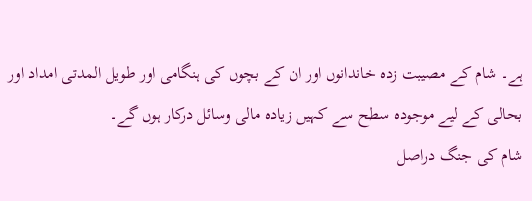ہے۔ شام کے مصیبت زدہ خاندانوں اور ان کے بچوں کی ہنگامی اور طویل المدتی امداد اور بحالی کے لیے موجودہ سطح سے کہیں زیادہ مالی وسائل درکار ہوں گے۔
شام کی جنگ دراصل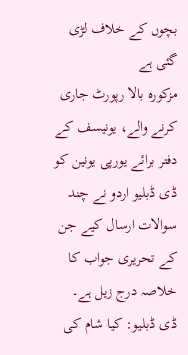بچوں کے خلاف لڑی گئی ہے
مزکورہ بالا رپورٹ جاری کرنے والے، یونیسف کے دفتر برائے یورپی یونین کو ڈی ڈبلیو اردو نے چند سوالات ارسال کیے جن کے تحریری جواب کا خلاصہ درج زیل ہے۔
ڈی ڈبلیو: کیا شام کی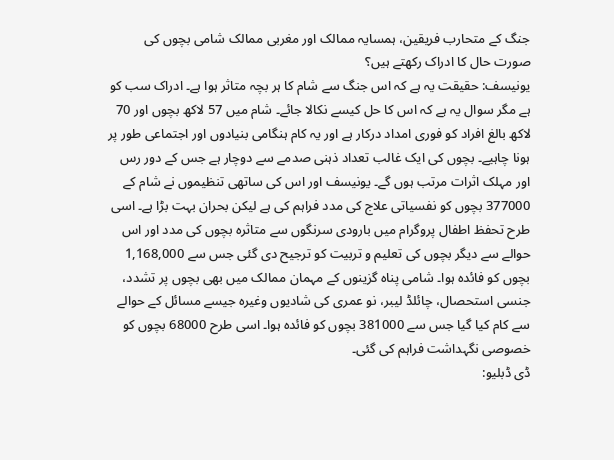جنگ کے متحارب فریقین، ہمسایہ ممالک اور مغربی ممالک شامی بچوں کی صورت حال کا ادراک رکھتے ہیں؟
یونیسف: حقیقت یہ ہے کہ اس جنگ سے شام کا ہر بچہ متاثر ہوا ہے۔ ادراک سب کو ہے مگر سوال یہ ہے کہ اس کا حل کیسے نکالا جائے۔ شام میں 57 لاکھ بچوں اور 70 لاکھ بالغ افراد کو فوری امداد درکار ہے اور یہ کام ہنگامی بنیادوں اور اجتماعی طور پر ہونا چاہیے۔ بچوں کی ایک غالب تعداد ذہنی صدمے سے دوچار ہے جس کے دور رس اور مہلک اثرات مرتب ہوں گے۔ یونیسف اور اس کی ساتھی تنظیموں نے شام کے 377000 بچوں کو نفسیاتی علاج کی مدد فراہم کی ہے لیکن بحران بہت بڑا ہے۔ اسی طرح تحفظ اطفال پروگرام میں بارودی سرنگوں سے متاثرہ بچوں کی مدد اور اس حوالے سے دیگر بچوں کی تعلیم و تربیت کو ترجیح دی گئی جس سے 1,168,000 بچوں کو فائدہ ہوا۔ شامی پناہ گزینوں کے مہمان ممالک میں بھی بچوں پر تشدد، جنسی استحصال، چائلڈ لیبر، نو عمری کی شادیوں وغیرہ جیسے مسائل کے حوالے سے کام کیا گیا جس سے 381000 بچوں کو فائدہ ہوا۔ اسی طرح 68000 بچوں کو خصوصی نگہداشت فراہم کی گئی۔
ڈی ڈبلیو: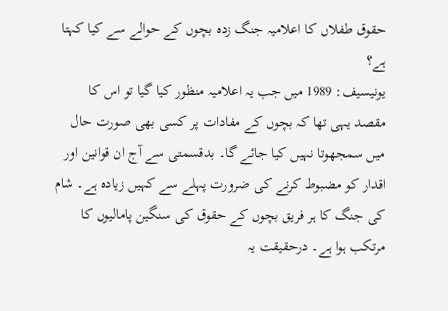حقوق طفلاں کا اعلامیہ جنگ زدہ بچوں کے حوالے سے کیا کہتا ہے؟
یونیسیف: 1989 میں جب یہ اعلامیہ منظور کیا گیا تو اس کا مقصد یہی تھا کہ بچوں کے مفادات پر کسی بھی صورت حال میں سمجھوتا نہیں کیا جائے گا۔ بدقسمتی سے آج ان قوانین اور اقدار کو مضبوط کرنے کی ضرورت پہلے سے کہیں زیادہ ہے۔ شام کی جنگ کا ہر فریق بچوں کے حقوق کی سنگین پامالیوں کا مرتکب ہوا ہے۔ درحقیقت یہ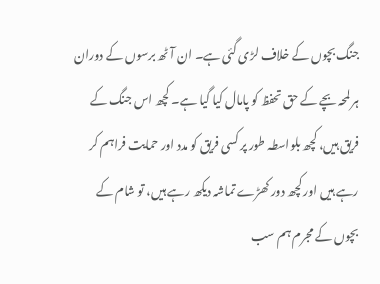جنگ بچوں کے خلاف لڑی گئی ہے۔ ان آٹھ برسوں کے دوران ہر لمحہ بچے کے حق تحفظ کو پامال کیا گیا ہے۔ کچھ اس جنگ کے فریق ہیں، کچھ بلواسطہ طور پر کسی فریق کو مدد اور حمایت فراہم کر رہے ہیں اور کچھ دور کھڑے تماشہ دیکھ رہے ہیں، تو شام کے بچوں کے مجرم ہم سب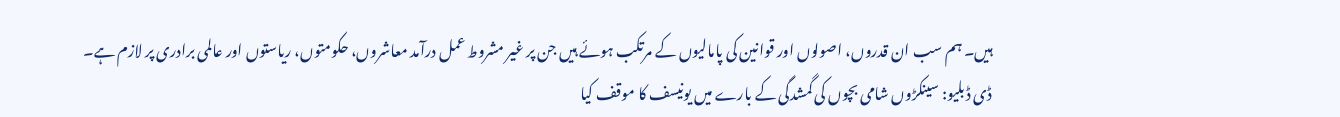ہیں۔ ہم سب ان قدروں، اصولوں اور قوانین کی پامالیوں کے مرتکب ہوئے ہیں جن پر غیر مشروط عمل درآمد معاشروں، حکومتوں، ریاستوں اور عالمی برادری پر لازم ہے۔
ڈی ڈبلیو: سینکڑوں شامی بچوں کی گمشدگی کے بارے میں یونیسف کا موقف کیا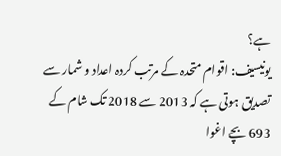ہے؟
یونیسیف: اقوام متحدہ کے مرتب کردہ اعداد و شمار سے تصدیق ہوتی ہے کہ 2013 سے 2018 تک شام کے 693 بچے اغوا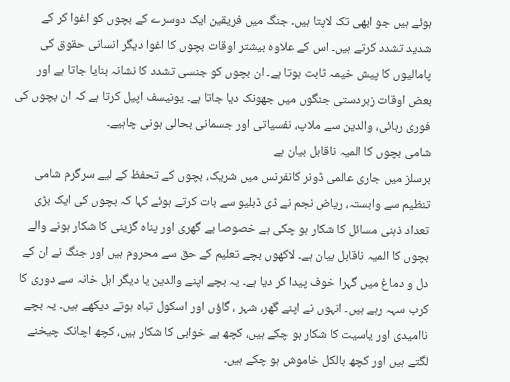ہوئے ہیں جو ابھی تک لاپتا ہیں۔ جنگ میں فریقین ایک دوسرے کے بچوں کو اغوا کر کے شدید تشدد کرتے ہیں۔ اس کے علاوہ بیشتر اوقات بچوں کا اغوا دیگر انسانی حقوق کی پامالیوں کا پیش خیمہ ثابت ہوتا ہے۔ ان بچوں کو جنسی تشدد کا نشانہ بنایا جاتا ہے اور بعض اوقات زبردستی جنگوں میں جھونک دیا جاتا ہے۔ یونیسف اپیل کرتا ہے کہ ان بچوں کی فوری رہائی، والدین سے ملاپ، نفسیاتی اور جسمانی بحالی ہونی چاہیے۔
شامی بچوں کا المیہ ناقابل بیان ہے
برسلز میں جاری عالمی ڈونر کانفرنس میں شریک، بچوں کے تحفظ کے لیے سرگرم شامی تنظیم سے وابستہ، ریاض نجم نے ڈی ڈبلیو سے بات کرتے ہوئے کہا کہ بچوں کی ایک بڑی تعداد ذہنی مسائل کا شکار ہو چکی ہے خصوصا بے گھری اور پناہ گزینی کا شکار ہونے والے بچوں کا المیہ ناقابل بیان ہے۔ لاکھوں بچے تعلیم کے حق سے محروم ہیں اور جنگ نے ان کے دل و دماغ میں گہرا خوف پیدا کر دیا ہے۔ یہ بچے اپنے والدین یا دیگر اہل خانہ سے دوری کا کرب سہہ رہے ہیں۔ انہوں نے اپنے گھر، شہر ، گاؤں اور اسکول تباہ ہوتے دیکھے ہیں۔ یہ بچے ناامیدی اور یاسیت کا شکار ہو چکے ہیں، کچھ بے خوابی کا شکار ہیں، کچھ اچانک چیخنے لگتے ہیں اور کچھ بالکل خاموش ہو چکے ہیں۔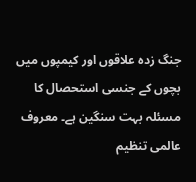جنگ زدہ علاقوں اور کیمپوں میں بچوں کے جنسی استحصال کا مسئلہ بہت سنگین ہے۔ معروف عالمی تنظیم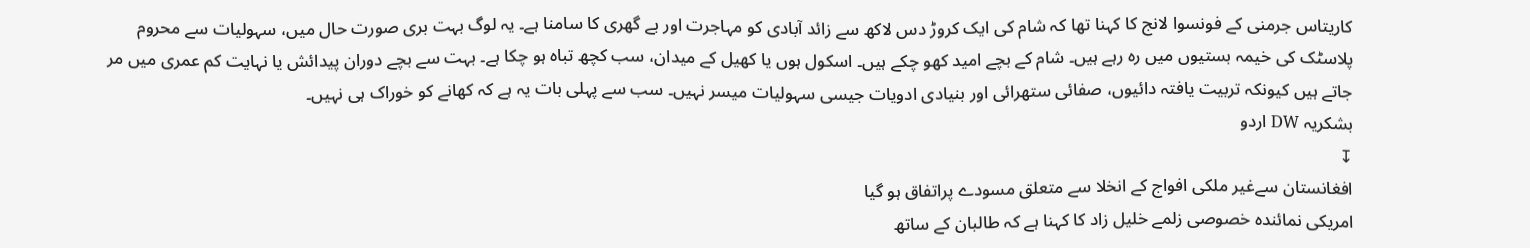کاریتاس جرمنی کے فونسوا لانج کا کہنا تھا کہ شام کی ایک کروڑ دس لاکھ سے زائد آبادی کو مہاجرت اور بے گھری کا سامنا ہے۔ یہ لوگ بہت بری صورت حال میں، سہولیات سے محروم پلاسٹک کی خیمہ بستیوں میں رہ رہے ہیں۔ شام کے بچے امید کھو چکے ہیں۔ اسکول ہوں یا کھیل کے میدان، سب کچھ تباہ ہو چکا ہے۔ بہت سے بچے دوران پیدائش یا نہایت کم عمری میں مر جاتے ہیں کیونکہ تربیت یافتہ دائیوں، صفائی ستھرائی اور بنیادی ادویات جیسی سہولیات میسر نہیں۔ سب سے پہلی بات یہ ہے کہ کھانے کو خوراک ہی نہیں۔
بشکریہ DW اردو
↧
افغانستان سےغیر ملکی افواج کے انخلا سے متعلق مسودے پراتفاق ہو گیا
امریکی نمائندہ خصوصی زلمے خلیل زاد کا کہنا ہے کہ طالبان کے ساتھ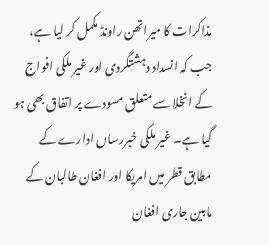مذاکرات کا میراتھن راونڈ مکمل کر لیا ہے، جب کہ انسداد دہشتگردی اور غیر ملکی افواج کے انخلا سے متعلق مسودے پر اتفاق بھی ہو گیا ہے۔ غیر ملکی خبررساں ادارے کے مطابق قطر میں امریکا اور افغان طالبان کے مابین جاری افغان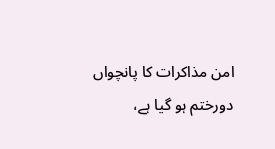امن مذاکرات کا پانچواں دورختم ہو گیا ہے،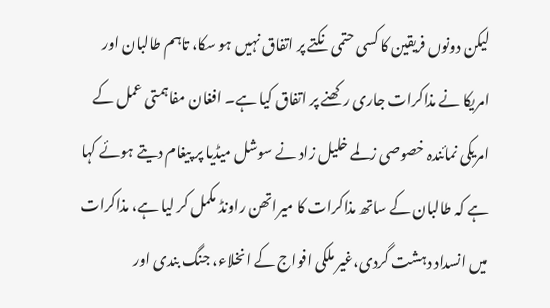لیکن دونوں فریقین کا کسی حتمی نکتے پر اتفاق نہیں ہو سکا، تاہم طالبان اور امریکا نے مذاکرات جاری رکھنے پر اتفاق کیا ہے۔ افغان مفاہمتی عمل کے امریکی نمائندہ خصوصی زلمے خلیل زاد نے سوشل میڈیا پر پیغام دیتے ہوئے کہا ہے کہ طالبان کے ساتھ مذاکرات کا میراتھن راونڈ مکمل کر لیا ہے، مذاکرات میں انسداد دہشت گردی،غیر ملکی افواج کے انخلاء، جنگ بندی اور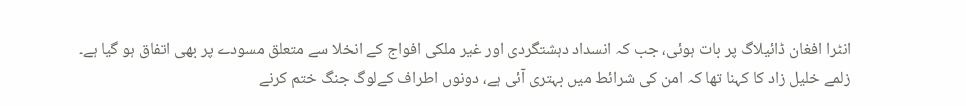انٹرا افغان ڈائیلاگ پر بات ہوئی، جب کہ انسداد دہشتگردی اور غیر ملکی افواج کے انخلا سے متعلق مسودے پر بھی اتفاق ہو گیا ہے۔
زلمے خلیل زاد کا کہنا تھا کہ امن کی شرائط میں بہتری آئی ہے، دونوں اطراف کےلوگ جنگ ختم کرنے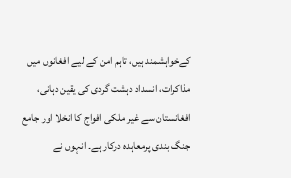کےخواہشمند ہیں، تاہم امن کے لیے افغانوں میں مذاکرات، انسداد دہشت گردی کی یقین دہانی، افغانستان سے غیر ملکی افواج کا انخلا اور جامع جنگ بندی پرمعاہدہ درکار ہے۔ انہوں نے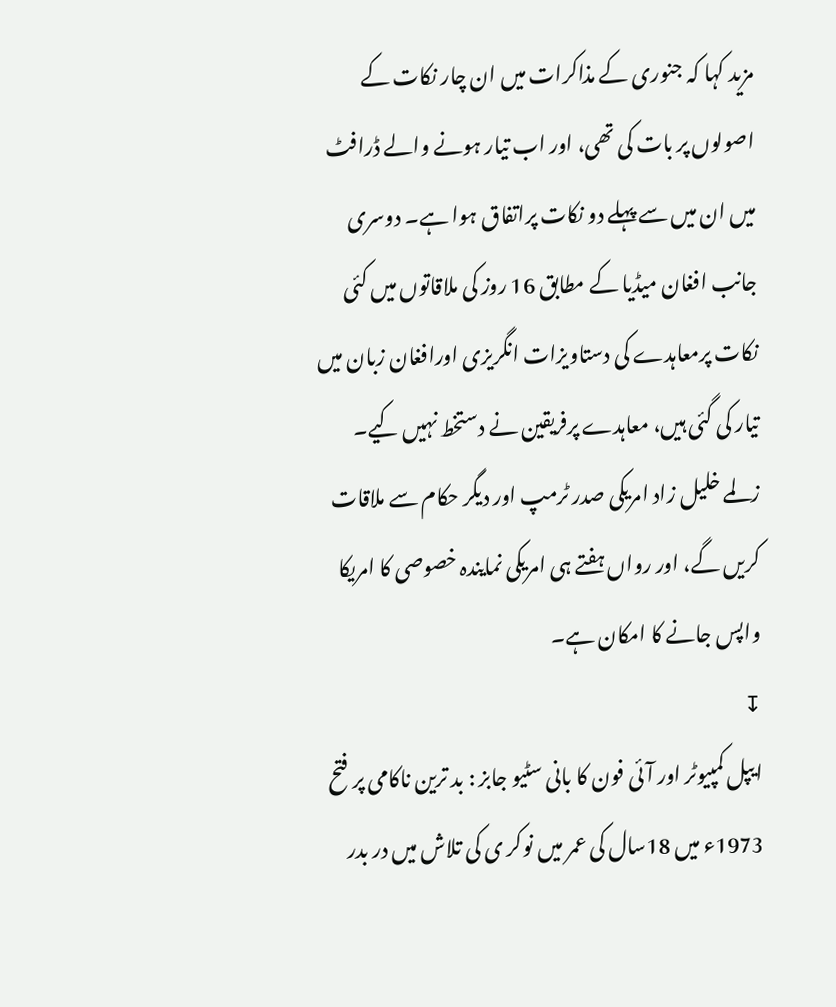مزید کہا کہ جنوری کے مذاکرات میں ان چار نکات کے اصولوں پر بات کی تھی، اور اب تیار ہونے والے ڈرافٹ میں ان میں سے پہلے دو نکات پراتفاق ہوا ہے۔ دوسری جانب افغان میڈیا کے مطابق 16 روز کی ملاقاتوں میں کئی نکات پرمعاہدے کی دستاویزات انگریزی اورافغان زبان میں تیار کی گئی ہیں، معاہدے پرفریقین نے دستخط نہیں کیے۔ زلمے خلیل زاد امریکی صدر ٹرمپ اور دیگر حکام سے ملاقات کریں گے، اور رواں ہفتے ہی امریکی نمایندہ خصوصی کا امریکا واپس جانے کا امکان ہے۔
↧
ایپل کمپیوٹر اور آئی فون کا بانی سٹیو جابز : بد ترین ناکامی پر فتح
1973ء میں 18سال کی عمر میں نوکر ی کی تلاش میں در بدر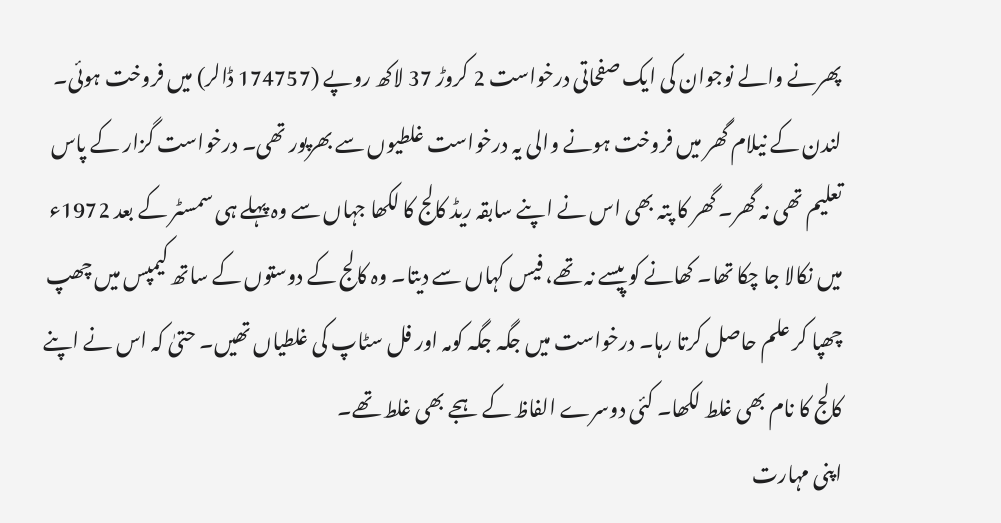پھرنے والے نوجوان کی ایک صفحاتی درخواست 2 کروڑ 37 لاکھ روپے (174757 ڈالر) میں فروخت ہوئی۔ لندن کے نیلام گھر میں فروخت ہونے والی یہ درخواست غلطیوں سے بھرپور تھی۔ درخواست گزار کے پاس تعلیم تھی نہ گھر۔ گھر کا پتہ بھی اس نے اپنے سابقہ ریڈ کالج کا لکھا جہاں سے وہ پہلے ہی سمسٹر کے بعد 1972ء میں نکالا جا چکا تھا۔ کھانے کو پیسے نہ تھے، فیس کہاں سے دیتا۔ وہ کالج کے دوستوں کے ساتھ کیمپس میں چھپ چھپا کر علم حاصل کرتا رہا۔ درخواست میں جگہ جگہ کومہ اور فل سٹاپ کی غلطیاں تھیں۔ حتیٰ کہ اس نے اپنے کالج کا نام بھی غلط لکھا۔ کئی دوسرے الفاظ کے ہجے بھی غلط تھے۔
اپنی مہارت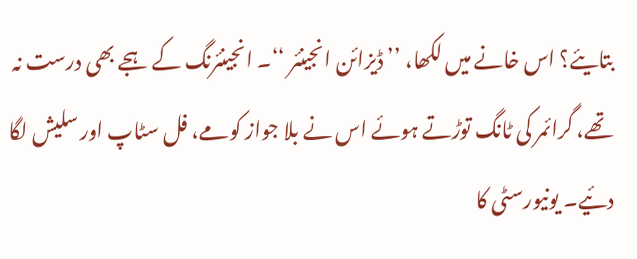بتایئے؟ اس خانے میں لکھا، ’’ ڈیزائن انجینئر ‘‘۔ انجینئرنگ کے ہجے بھی درست نہ تھے، گرائمر کی ٹانگ توڑتے ہوئے اس نے بلا جواز کومے، فل سٹاپ اور سلیش لگا دئیے۔ یونیورسٹی کا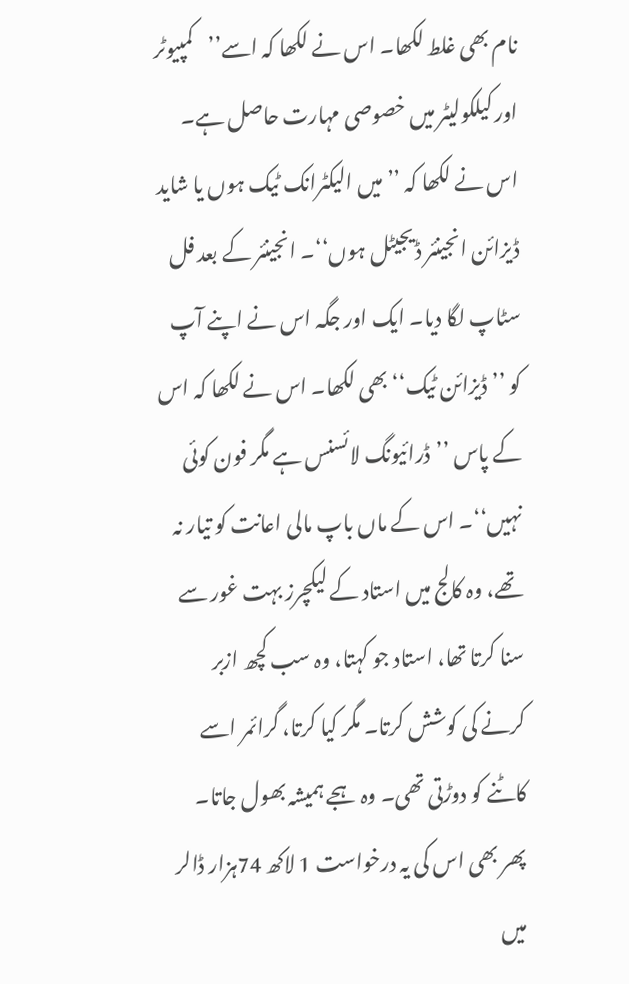نام بھی غلط لکھا۔ اس نے لکھا کہ اسے’’کمپیوٹر اور کیلکولیٹر میں خصوصی مہارت حاصل ہے۔ اس نے لکھا کہ ’’میں الیکٹرانک ٹیک ہوں یا شاید ڈیزائن انجینئر ڈیجیٹل ہوں‘‘۔ انجینئر کے بعد فل سٹاپ لگا دیا۔ ایک اور جگہ اس نے اپنے آپ کو ’’ڈیزائن ٹیک‘‘ بھی لکھا۔ اس نے لکھا کہ اس کے پاس ’’ڈرائیونگ لائسنس ہے مگر فون کوئی نہیں‘‘۔ اس کے ماں باپ مالی اعانت کو تیار نہ تھے، وہ کالج میں استاد کے لیکچرز بہت غور سے سنا کرتا تھا، استاد جو کہتا، وہ سب کچھ ازبر کرنے کی کوشش کرتا۔ مگر کیا کرتا، گرائمر اسے کاٹنے کو دوڑتی تھی۔ وہ ہجے ہمیشہ بھول جاتا۔ پھر بھی اس کی یہ درخواست 1 لاکھ 74ہزار ڈالر میں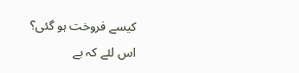کیسے فروخت ہو گئی؟
اس لئے کہ بے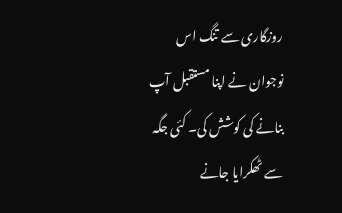روزگاری سے تنگ اس نوجوان نے اپنا مستقبل آپ بنانے کی کوشش کی۔ کئی جگہ سے ٹھکرایا جانے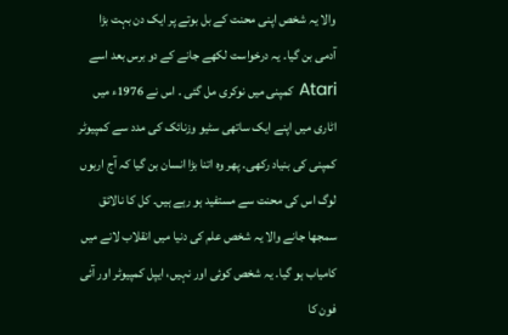والا یہ شخص اپنی محنت کے بل بوتے پر ایک دن بہت بڑا آدمی بن گیا۔ یہ درخواست لکھے جانے کے دو برس بعد اسے Atari کمپنی میں نوکری مل گئی ۔ اس نے 1976ء میں اٹاری میں اپنے ایک ساتھی سٹیو وزنائک کی مدد سے کمپیوٹر کمپنی کی بنیاد رکھی۔ پھر وہ اتنا بڑا انسان بن گیا کہ آج اربوں لوگ اس کی محنت سے مستفید ہو رہے ہیں۔ کل کا نالائق سمجھا جانے والا یہ شخص علم کی دنیا میں انقلاب لانے میں کامیاب ہو گیا۔ یہ شخص کوئی اور نہیں، ایپل کمپیوٹر اور آئی فون کا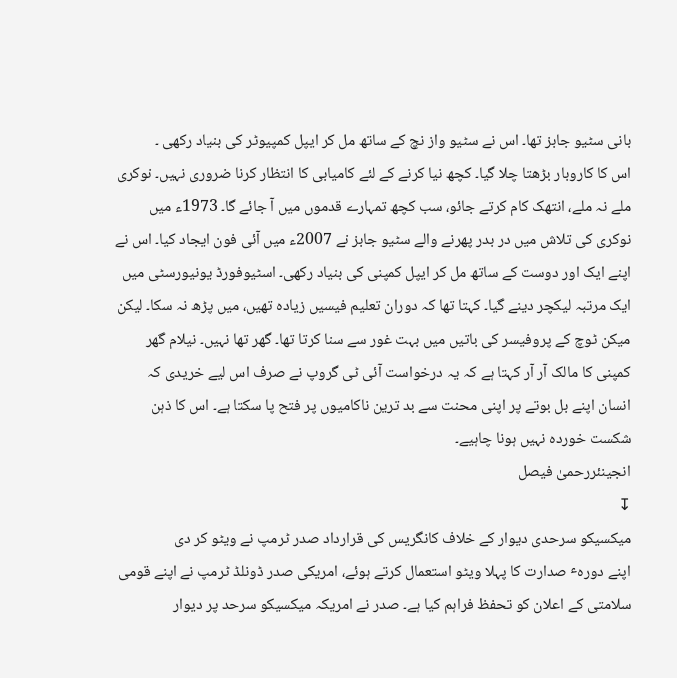بانی سٹیو جابز تھا۔ اس نے سٹیو واز نچ کے ساتھ مل کر ایپل کمپیوٹر کی بنیاد رکھی ۔
اس کا کاروبار بڑھتا چلا گیا۔ کچھ نیا کرنے کے لئے کامیابی کا انتظار کرنا ضروری نہیں۔ نوکری ملے نہ ملے، انتھک کام کرتے جائو، سب کچھ تمہارے قدموں میں آ جائے گا۔ 1973ء میں نوکری کی تلاش میں در بدر پھرنے والے سٹیو جابز نے 2007ء میں آئی فون ایجاد کیا۔ اس نے اپنے ایک اور دوست کے ساتھ مل کر ایپل کمپنی کی بنیاد رکھی۔ اسٹیوفورڈ یونیورسٹی میں ایک مرتبہ لیکچر دینے گیا۔ کہتا تھا کہ دوران تعلیم فیسیں زیادہ تھیں، میں پڑھ نہ سکا۔ لیکن میکن ٹوچ کے پروفیسر کی باتیں میں بہت غور سے سنا کرتا تھا۔ گھر تھا نہیں۔ نیلام گھر کمپنی کا مالک آر آر کہتا ہے کہ یہ درخواست آئی ٹی گروپ نے صرف اس لیے خریدی کہ انسان اپنے بل بوتے پر اپنی محنت سے بد ترین ناکامیوں پر فتح پا سکتا ہے۔ اس کا ذہن شکست خوردہ نہیں ہونا چاہیے۔
انجینئررحمیٰ فیصل
↧
میکسیکو سرحدی دیوار کے خلاف کانگریس کی قرارداد صدر ٹرمپ نے ویٹو کر دی
اپنے دورہٴ صدارت کا پہلا ویٹو استعمال کرتے ہوئے، امریکی صدر ڈونلڈ ٹرمپ نے اپنے قومی سلامتی کے اعلان کو تحفظ فراہم کیا ہے۔ صدر نے امریکہ میکسیکو سرحد پر دیوار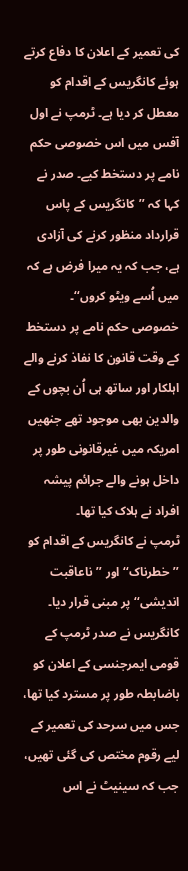کی تعمیر کے اعلان کا دفاع کرتے ہوئے کانگریس کے اقدام کو معطل کر دیا ہے۔ ٹرمپ نے اول آفس میں اس خصوصی حکم نامے پر دستخط کیے۔ صدر نے کہا کہ ’’کانگریس کے پاس قرارداد منظور کرنے کی آزادی ہے، جب کہ یہ میرا فرض ہے کہ میں اُسے ویٹو کروں‘‘۔ خصوصی حکم نامے پر دستخط کے وقت قانون کا نفاذ کرنے والے اہلکار اور ساتھ ہی اُن بچوں کے والدین بھی موجود تھے جنھیں امریکہ میں غیرقانونی طور پر داخل ہونے والے جرائم پیشہ افراد نے ہلاک کیا تھا۔
ٹرمپ نے کانگریس کے اقدام کو ’’خطرناک‘‘ اور ’’ناعاقبت اندیشی‘‘ پر مبنی قرار دیا۔ کانگریس نے صدر ٹرمپ کے قومی ایمرجنسی کے اعلان کو باضابطہ طور پر مسترد کیا تھا، جس میں سرحد کی تعمیر کے لیے رقوم مختص کی گئی تھیں، جب کہ سینیٹ نے اس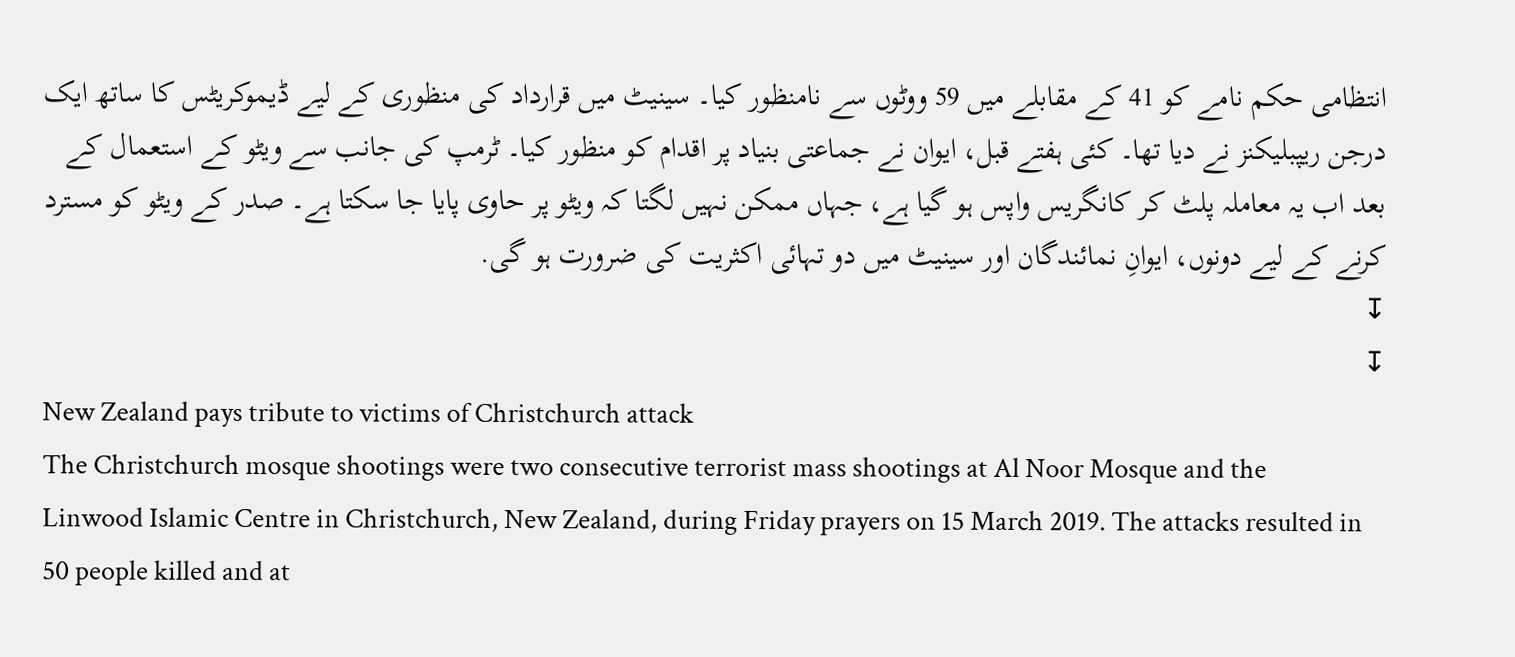انتظامی حکم نامے کو 41 کے مقابلے میں 59 ووٹوں سے نامنظور کیا۔ سینیٹ میں قرارداد کی منظوری کے لیے ڈیموکریٹس کا ساتھ ایک درجن ریپبلیکنز نے دیا تھا۔ کئی ہفتے قبل، ایوان نے جماعتی بنیاد پر اقدام کو منظور کیا۔ ٹرمپ کی جانب سے ویٹو کے استعمال کے بعد اب یہ معاملہ پلٹ کر کانگریس واپس ہو گیا ہے، جہاں ممکن نہیں لگتا کہ ویٹو پر حاوی پایا جا سکتا ہے۔ صدر کے ویٹو کو مسترد کرنے کے لیے دونوں، ایوانِ نمائندگان اور سینیٹ میں دو تہائی اکثریت کی ضرورت ہو گی.
↧
↧
New Zealand pays tribute to victims of Christchurch attack
The Christchurch mosque shootings were two consecutive terrorist mass shootings at Al Noor Mosque and the Linwood Islamic Centre in Christchurch, New Zealand, during Friday prayers on 15 March 2019. The attacks resulted in 50 people killed and at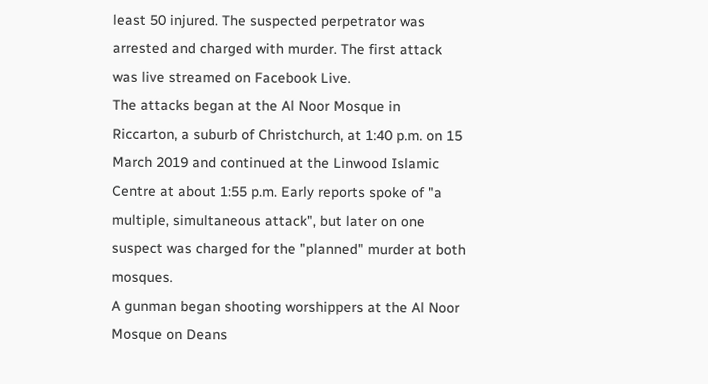least 50 injured. The suspected perpetrator was arrested and charged with murder. The first attack was live streamed on Facebook Live.
The attacks began at the Al Noor Mosque in Riccarton, a suburb of Christchurch, at 1:40 p.m. on 15 March 2019 and continued at the Linwood Islamic Centre at about 1:55 p.m. Early reports spoke of "a multiple, simultaneous attack", but later on one suspect was charged for the "planned" murder at both mosques.
A gunman began shooting worshippers at the Al Noor Mosque on Deans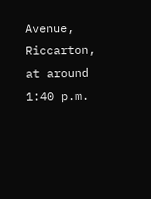Avenue, Riccarton, at around 1:40 p.m.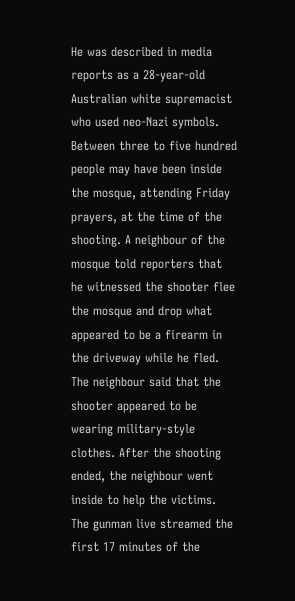He was described in media reports as a 28-year-old Australian white supremacist who used neo-Nazi symbols. Between three to five hundred people may have been inside the mosque, attending Friday prayers, at the time of the shooting. A neighbour of the mosque told reporters that he witnessed the shooter flee the mosque and drop what appeared to be a firearm in the driveway while he fled. The neighbour said that the shooter appeared to be wearing military-style clothes. After the shooting ended, the neighbour went inside to help the victims.
The gunman live streamed the first 17 minutes of the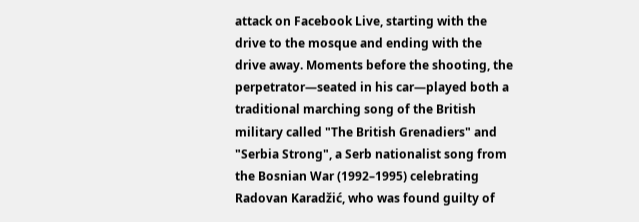attack on Facebook Live, starting with the drive to the mosque and ending with the drive away. Moments before the shooting, the perpetrator—seated in his car—played both a traditional marching song of the British military called "The British Grenadiers" and "Serbia Strong", a Serb nationalist song from the Bosnian War (1992–1995) celebrating Radovan Karadžić, who was found guilty of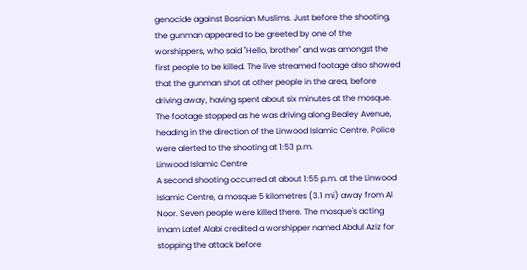genocide against Bosnian Muslims. Just before the shooting, the gunman appeared to be greeted by one of the worshippers, who said "Hello, brother" and was amongst the first people to be killed. The live streamed footage also showed that the gunman shot at other people in the area, before driving away, having spent about six minutes at the mosque. The footage stopped as he was driving along Bealey Avenue, heading in the direction of the Linwood Islamic Centre. Police were alerted to the shooting at 1:53 p.m.
Linwood Islamic Centre
A second shooting occurred at about 1:55 p.m. at the Linwood Islamic Centre, a mosque 5 kilometres (3.1 mi) away from Al Noor. Seven people were killed there. The mosque's acting imam Latef Alabi credited a worshipper named Abdul Aziz for stopping the attack before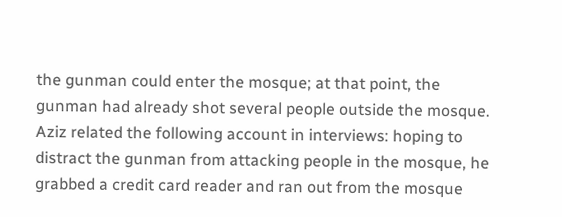the gunman could enter the mosque; at that point, the gunman had already shot several people outside the mosque. Aziz related the following account in interviews: hoping to distract the gunman from attacking people in the mosque, he grabbed a credit card reader and ran out from the mosque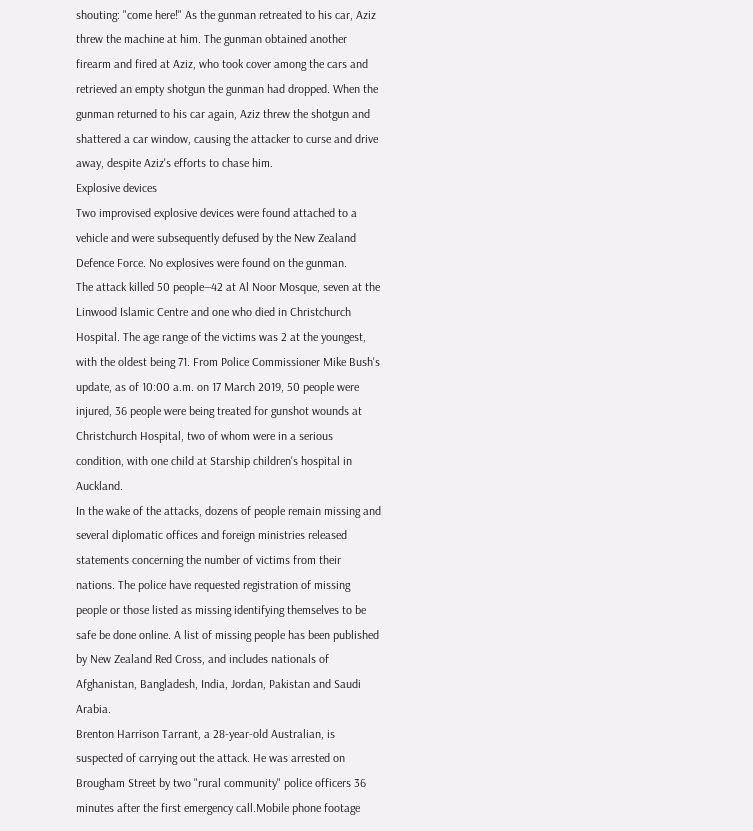shouting: "come here!" As the gunman retreated to his car, Aziz threw the machine at him. The gunman obtained another firearm and fired at Aziz, who took cover among the cars and retrieved an empty shotgun the gunman had dropped. When the gunman returned to his car again, Aziz threw the shotgun and shattered a car window, causing the attacker to curse and drive away, despite Aziz's efforts to chase him.
Explosive devices
Two improvised explosive devices were found attached to a vehicle and were subsequently defused by the New Zealand Defence Force. No explosives were found on the gunman.
The attack killed 50 people—42 at Al Noor Mosque, seven at the Linwood Islamic Centre and one who died in Christchurch Hospital. The age range of the victims was 2 at the youngest, with the oldest being 71. From Police Commissioner Mike Bush's update, as of 10:00 a.m. on 17 March 2019, 50 people were injured, 36 people were being treated for gunshot wounds at Christchurch Hospital, two of whom were in a serious condition, with one child at Starship children's hospital in Auckland.
In the wake of the attacks, dozens of people remain missing and several diplomatic offices and foreign ministries released statements concerning the number of victims from their nations. The police have requested registration of missing people or those listed as missing identifying themselves to be safe be done online. A list of missing people has been published by New Zealand Red Cross, and includes nationals of Afghanistan, Bangladesh, India, Jordan, Pakistan and Saudi Arabia.
Brenton Harrison Tarrant, a 28-year-old Australian, is suspected of carrying out the attack. He was arrested on Brougham Street by two "rural community" police officers 36 minutes after the first emergency call.Mobile phone footage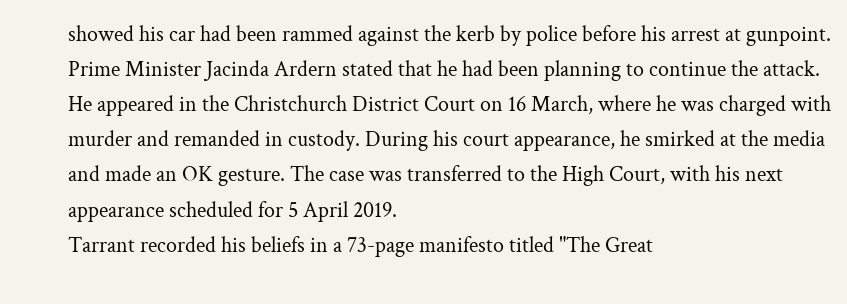showed his car had been rammed against the kerb by police before his arrest at gunpoint. Prime Minister Jacinda Ardern stated that he had been planning to continue the attack. He appeared in the Christchurch District Court on 16 March, where he was charged with murder and remanded in custody. During his court appearance, he smirked at the media and made an OK gesture. The case was transferred to the High Court, with his next appearance scheduled for 5 April 2019.
Tarrant recorded his beliefs in a 73-page manifesto titled "The Great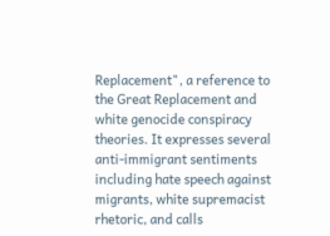Replacement", a reference to the Great Replacement and white genocide conspiracy theories. It expresses several anti-immigrant sentiments including hate speech against migrants, white supremacist rhetoric, and calls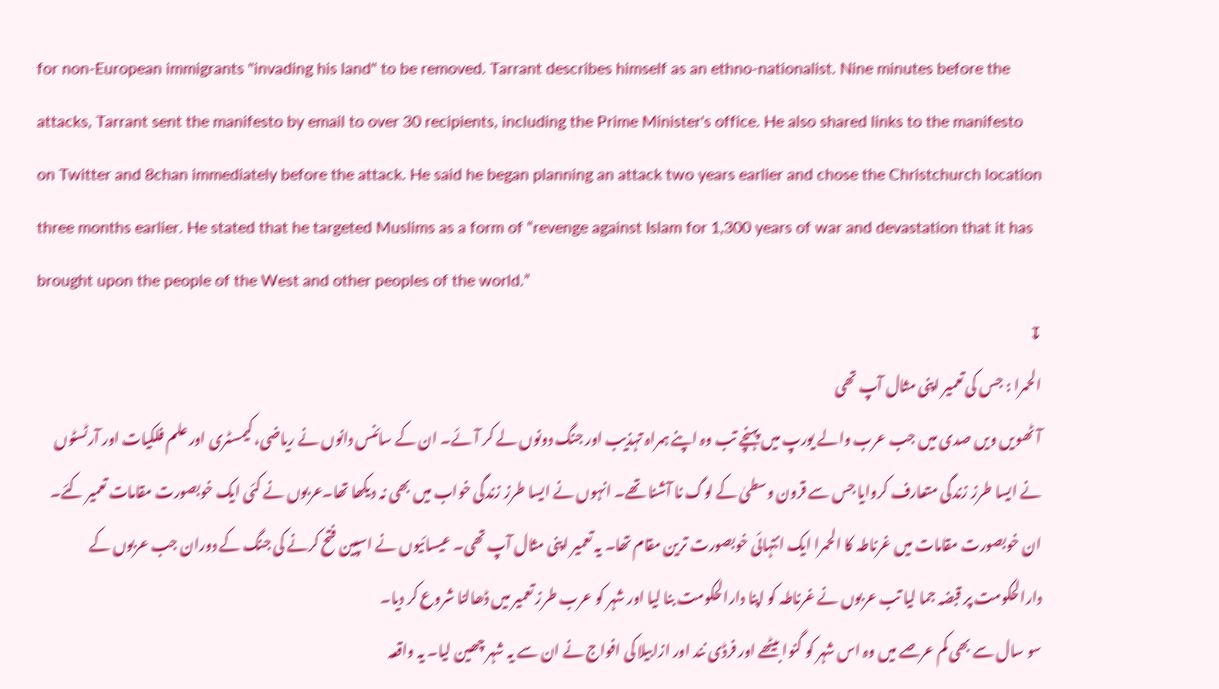for non-European immigrants "invading his land" to be removed. Tarrant describes himself as an ethno-nationalist. Nine minutes before the attacks, Tarrant sent the manifesto by email to over 30 recipients, including the Prime Minister's office. He also shared links to the manifesto on Twitter and 8chan immediately before the attack. He said he began planning an attack two years earlier and chose the Christchurch location three months earlier. He stated that he targeted Muslims as a form of “revenge against Islam for 1,300 years of war and devastation that it has brought upon the people of the West and other peoples of the world.”
↧
الحمرا : جس کی تعمیر اپنی مثال آپ تھی
آٹھویں ویں صدی میں جب عرب والے یورپ میں پہنچے تب وہ اپنے ہمراہ تہذیب اور جنگ دونوں لے کر آئے۔ ان کے سائنس دانوں نے ریاضی، کیمسٹری اور علم فلکیات اور آرٹسٹوں نے ایسا طرز زندگی متعارف کروایا جس سے قرون وسطیٰ کے لوگ نا آشنا تھے۔ انہوں نے ایسا طرز زندگی خواب میں بھی نہ دیکھا تھا۔عربوں نے کئی ایک خوبصورت مقامات تعمیر کئے۔ ان خوبصورت مقامات میں غرناطہ کا الحمرا ایک انتہائی خوبصورت ترین مقام تھا۔ یہ تعمیر اپنی مثال آپ تھی۔ عیسائیوں نے اسپین فتح کرنے کی جنگ کے دوران جب عربوں کے دارالحکومت پر قبضہ جما لیا تب عربوں نے غرناطہ کو اپنا دارالحکومت بنا لیا اور شہر کو عرب طرز تعمیر میں ڈھالنا شروع کر دیا۔
سو سال سے بھی کم عرصے میں وہ اس شہر کو گنوا بیٹھے اور فرڈی نند اور ازابیلا کی افواج نے ان سے یہ شہر چھین لیا۔ یہ واقعہ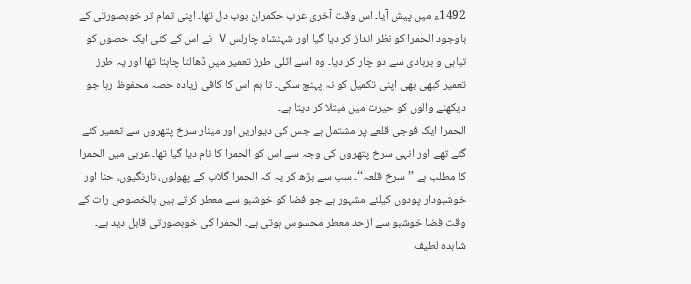1492ء میں پیش آیا۔ اس وقت آخری عرب حکمران بوب دل تھا۔ اپنی تمام تر خوبصورتی کے باوجود الحمرا کو نظر انداز کر دیا گیا اور شہنشاہ چارلس V نے اس کے کئی ایک حصوں کو تباہی و بربادی سے دو چار کر دیا۔ وہ اسے اٹلی طرز تعمیر میں ڈھالنا چاہتا تھا اور یہ طرز تعمیر کبھی بھی اپنی تکمیل کو نہ پہنچ سکی۔ تا ہم اس کا کافی زیادہ حصہ محفوظ رہا جو دیکھنے والوں کو حیرت میں مبتلا کر دیتا ہے۔
الحمرا ایک فوجی قلعے پر مشتمل ہے جس کی دیواریں اور مینار سرخ پتھروں سے تعمیر کئے گئے تھے اور انہی سرخ پتھروں کی وجہ سے اس کو الحمرا کا نام دیا گیا تھا۔ عربی میں الحمرا کا مطلب ہے ’’سرخ قلعہ‘‘۔ سب سے بڑھ کر یہ کہ الحمرا گلاب کے پھولوں، نارنگیوں، حنا اور خوشبودار پودوں کیلئے مشہور ہے جو فضا کو خوشبو سے معطر کرتے ہیں بالخصوص رات کے وقت فضا خوشبو سے ازحد معطر محسوس ہوتی ہے۔ الحمرا کی خوبصورتی قابل دید ہے۔
شاہدہ لطیف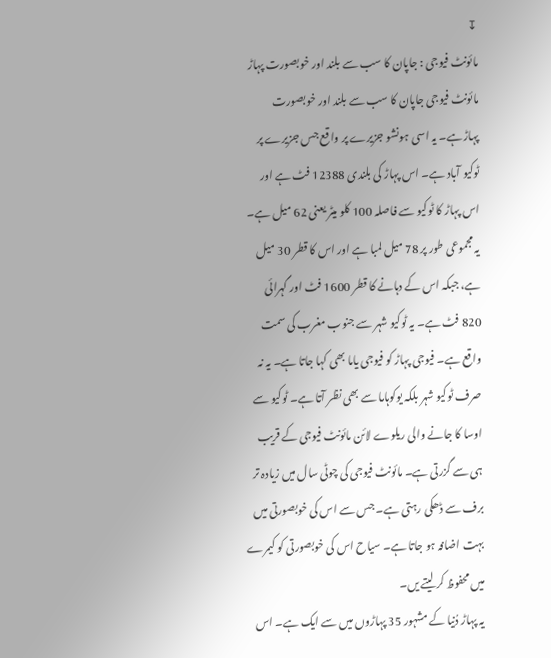↧
مائونٹ فیوجی : جاپان کا سب سے بلند اور خوبصورت پہاڑ
مائونٹ فیوجی جاپان کا سب سے بلند اور خوبصورت پہاڑہے۔ یہ اسی ہونشو جزیرے پر واقع جس جزیرے پر ٹوکیو آباد ہے۔ اس پہاڑ کی بلندی 12388 فٹ ہے اور اس پہاڑ کا ٹوکیو سے فاصلہ 100 کلو میٹر یعنی 62 میل ہے۔ یہ مجموعی طور پر 78 میل لمبا ہے اور اس کا قطر 30 میل ہے، جبکہ اس کے دہانے کا قطر 1600 فٹ اور گہرائی 820 فٹ ہے۔ یہ ٹوکیو شہر سے جنوب مغرب کی سمت واقع ہے۔ فیوجی پہاڑ کو فیوجی یاما بھی کہا جاتا ہے۔ یہ نہ صرف ٹوکیو شہر بلکہ یوکوہاما سے بھی نظر آتا ہے۔ ٹوکیو سے اوسا کا جانے والی ریلوے لائن مائونٹ فیوجی کے قریب ہی سے گزرتی ہے۔ مائونٹ فیوجی کی چوٹی سال میں زیادہ تر برف سے ڈھکی رہتی ہے۔ جس سے اس کی خوبصورتی میں بہت اضافہ ہو جاتا ہے۔ سیاح اس کی خوبصورتی کو کیمرے میں محفوظ کر لیتے یں۔
یہ پہاڑ دُنیا کے مشہور 35 پہاڑوں میں سے ایک ہے۔ اس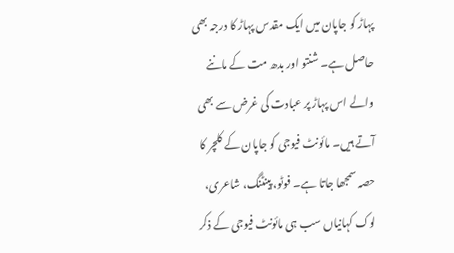پہاڑ کو جاپان میں ایک مقدس پہاڑ کا درجہ بھی حاصل ہے۔ شنتو اور بدھ مت کے ماننے والے اس پہاڑ پر عبادت کی غرض سے بھی آتے ہیں۔ مائونٹ فیوجی کو جاپان کے کلچر کا حصہ سمجھا جاتا ہے۔ فوٹو، پینٹنگ، شاعری، لوک کہانیاں سب ہی مائونٹ فیوجی کے ذکر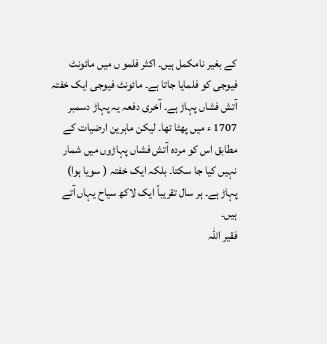کے بغیر نامکمل ہیں۔ اکثر فلمو ں میں مائونٹ فیوجی کو فلمایا جاتا ہے۔ مائونٹ فیوجی ایک خفتہ آتش فشاں پہاڑ ہے۔ آخری دفعہ یہ پہاڑ دسمبر 1707 ء میں پھٹا تھا۔ لیکن ماہرین ارضیات کے مطابق اس کو مردہ آتش فشاں پہاڑوں میں شمار نہیں کیا جا سکتا۔ بلکہ ایک خفتہ ( سویا ہوا) پہاڑ ہے۔ ہر سال تقریباً ایک لاکھ سیاح یہاں آتے ہیں۔
فقیر اللہ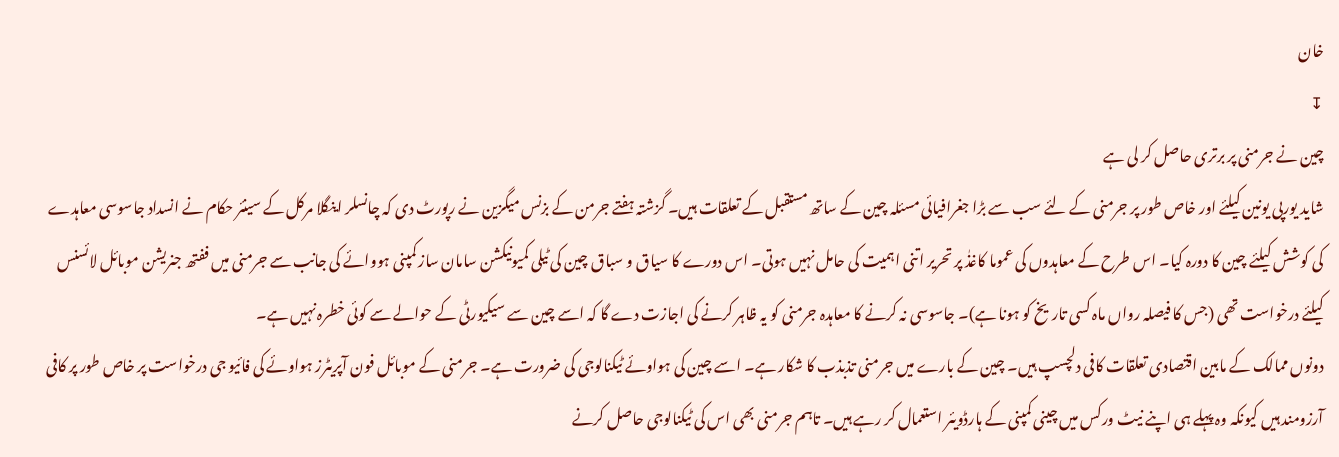خان
↧
چین نے جرمنی پر برتری حاصل کر لی ہے
شاید یورپی یونین کیلئے اور خاص طور پر جرمنی کے لئے سب سے بڑا جغرافیائی مسئلہ چین کے ساتھ مستقبل کے تعلقات ہیں۔ گزشتہ ہفتے جرمن کے بزنس میگزین نے رپورٹ دی کہ چانسلر اینگلا مرکل کے سینئر حکام نے انسداد جاسوسی معاہدے کی کوشش کیلئے چین کا دورہ کیا۔ اس طرح کے معاہدوں کی عموما کاغذٰ پر تحریر اتنی اہمیت کی حامل نہیں ہوتی۔ اس دورے کا سیاق و سباق چین کی ٹیلی کمیونیکشن سامان ساز کمپنی ہووائے کی جانب سے جرمنی میں ففتھ جنریشن موبائل لائسنس کیلئے درخواست تھی (جس کا فیصلہ رواں ماہ کسی تاریخ کو ہونا ہے)۔ جاسوسی نہ کرنے کا معاہدہ جرمنی کو یہ ظاہر کرنے کی اجازت دے گا کہ اسے چین سے سیکیورٹی کے حوالے سے کوئی خطرہ نہیں ہے۔
دونوں ممالک کے مابین اقتصادی تعلقات کافی دلچسپ ہیں۔ چین کے بارے میں جرمنی تذبذب کا شکار ہے۔ اسے چین کی ہواوئے ٹیکنالوجی کی ضرورت ہے۔ جرمنی کے موبائل فون آپریٹرز ہواوئے کی فائیو جی درخواست پر خاص طور پر کافی آرزومند ہیں کیونکہ وہ پہلے ہی اپنے نیٹ ورکس میں چینی کمپنی کے ہارڈویئر استعمال کر رہے ہیں۔ تاہم جرمنی بھی اس کی ٹیکنالوجی حاصل کرنے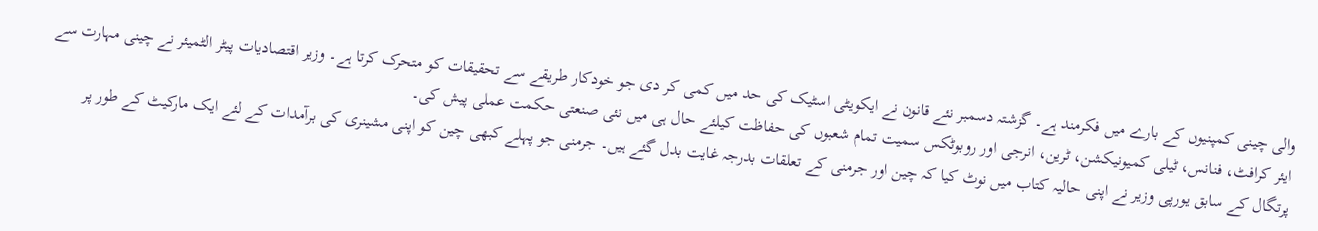والی چینی کمپنیوں کے بارے میں فکرمند ہے۔ گزشتہ دسمبر نئے قانون نے ایکویٹی اسٹیک کی حد میں کمی کر دی جو خودکار طریقے سے تحقیقات کو متحرک کرتا ہے۔ وزیر اقتصادیات پیٹر الٹمیئر نے چینی مہارت سے ایئر کرافٹ، فنانس، ٹیلی کمیونیکشن، ٹرین، انرجی اور روبوٹکس سمیت تمام شعبوں کی حفاظت کیلئے حال ہی میں نئی صنعتی حکمت عملی پیش کی۔
پرتگال کے سابق یورپی وزیر نے اپنی حالیہ کتاب میں نوٹ کیا کہ چین اور جرمنی کے تعلقات بدرجہ غایت بدل گئے ہیں۔ جرمنی جو پہلے کبھی چین کو اپنی مشینری کی برآمدات کے لئے ایک مارکیٹ کے طور پر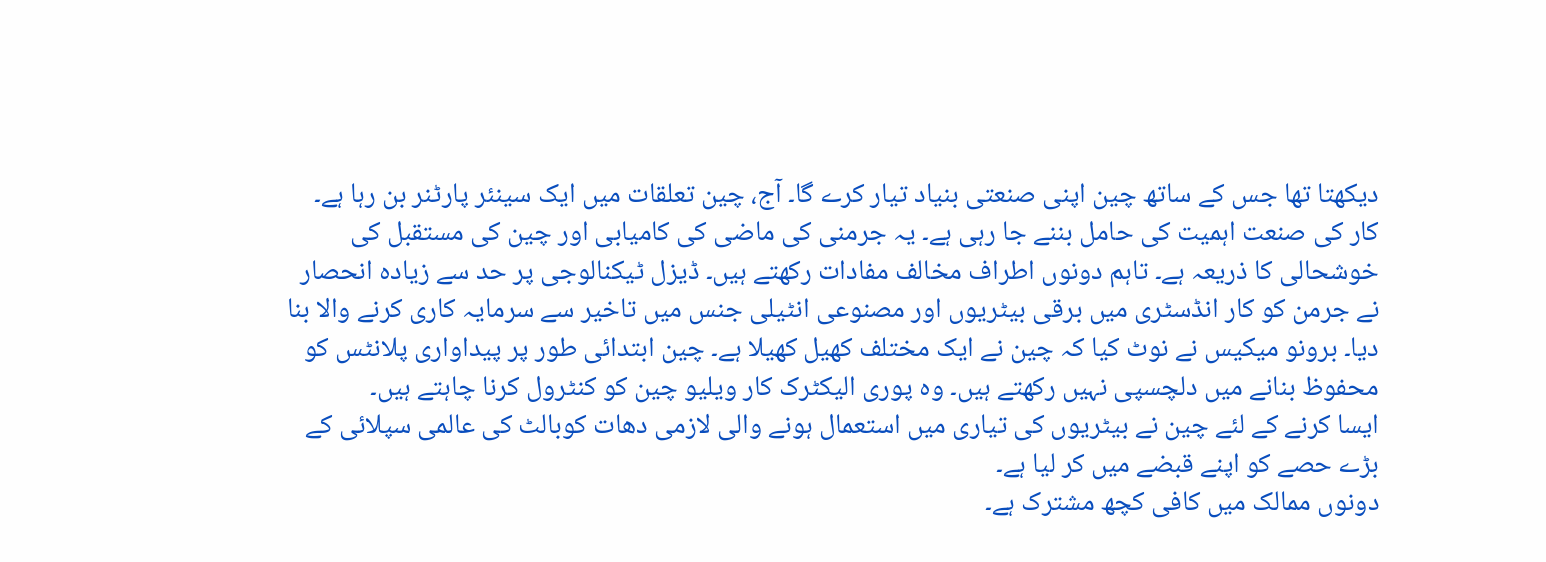دیکھتا تھا جس کے ساتھ چین اپنی صنعتی بنیاد تیار کرے گا۔ آج، چین تعلقات میں ایک سینئر پارٹنر بن رہا ہے۔ کار کی صنعت اہمیت کی حامل بننے جا رہی ہے۔ یہ جرمنی کی ماضی کی کامیابی اور چین کی مستقبل کی خوشحالی کا ذریعہ ہے۔ تاہم دونوں اطراف مخالف مفادات رکھتے ہیں۔ ڈیزل ٹیکنالوجی پر حد سے زیادہ انحصار نے جرمن کو کار انڈسٹری میں برقی بیٹریوں اور مصنوعی انٹیلی جنس میں تاخیر سے سرمایہ کاری کرنے والا بنا دیا۔ برونو میکیس نے نوٹ کیا کہ چین نے ایک مختلف کھیل کھیلا ہے۔ چین ابتدائی طور پر پیداواری پلانٹس کو محفوظ بنانے میں دلچسپی نہیں رکھتے ہیں۔ وہ پوری الیکٹرک کار ویلیو چین کو کنٹرول کرنا چاہتے ہیں۔
ایسا کرنے کے لئے چین نے بیٹریوں کی تیاری میں استعمال ہونے والی لازمی دھات کوبالٹ کی عالمی سپلائی کے بڑے حصے کو اپنے قبضے میں کر لیا ہے۔
دونوں ممالک میں کافی کچھ مشترک ہے۔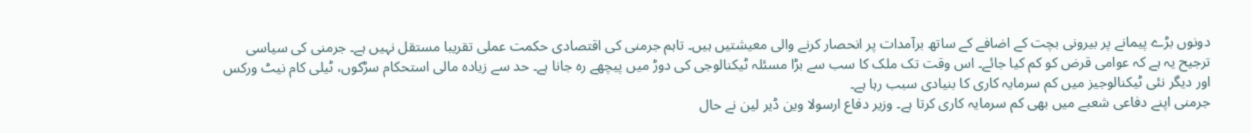دونوں بڑے پیمانے پر بیرونی بچت کے اضافے کے ساتھ برآمدات پر انحصار کرنے والی معیشتیں ہیں۔ تاہم جرمنی کی اقتصادی حکمت عملی تقریبا مستقل نہیں ہے۔ جرمنی کی سیاسی ترجیح یہ ہے کہ عوامی قرض کو کم کیا جائے۔ اس وقت تک ملک کا سب سے بڑا مسئلہ ٹیکنالوجی کی دوڑ میں پیچھے رہ جانا ہے۔ حد سے زیادہ مالی استحکام سڑکوں، ٹیلی کام نیٹ ورکس اور دیگر نئی ٹیکنالوجیز میں کم سرمایہ کاری کا بنیادی سبب رہا ہے۔
جرمنی اپنے دفاعی شعبے میں بھی کم سرمایہ کاری کرتا ہے۔ وزیر دفاع ارسولا وین ڈیر لین نے حال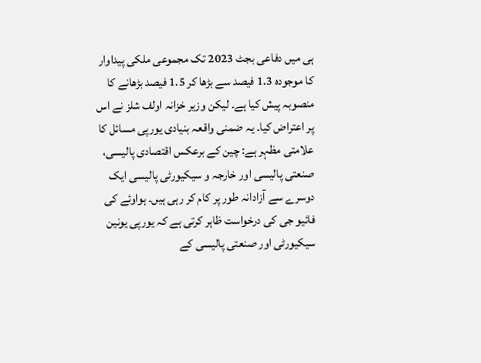ہی میں دفاعی بجٹ 2023 تک مجموعی ملکی پیداوار کا موجودہ 1.3 فیصد سے بڑھا کر 1.5 فیصد بڑھانے کا منصوبہ پیش کیا ہے۔ لیکن وزیر خزانہ اولف شلز نے اس پر اعتراض کیا۔ یہ ضمنی واقعہ بنیادی یورپی مسائل کا علامتی مظہر ہے: چین کے برعکس اقتصادی پالیسی، صنعتی پالیسی اور خارجہ و سیکیورٹی پالیسی ایک دوسرے سے آزادانہ طور پر کام کر رہی ہیں۔ ہواوئے کی فائیو جی کی درخواست ظاہر کرتی ہے کہ یورپی یونین سیکیورٹی اور صنعتی پالیسی کے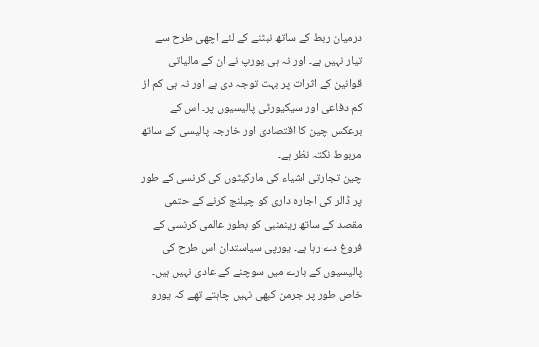درمیان ربط کے ساتھ نبٹنے کے لئے اچھی طرح سے تیار نہیں ہے۔ اور نہ ہی یورپ نے ان کے مالیاتی قوانین کے اثرات پر بہت توجہ دی ہے اور نہ ہی کم از کم دفاعی اور سیکیورٹی پالیسیوں پر۔ اس کے برعکس چین کا اقتصادی اور خارجہ پالیسی کے ساتھ مربوط نکتہ نظر ہے۔
چین تجارتی اشیاء کی مارکیٹوں کی کرنسی کے طور پر ڈالر کی اجارہ داری کو چیلنج کرنے کے حتمی مقصد کے ساتھ رینمنبی کو بطور عالمی کرنسی کے فروغ دے رہا ہے۔ یورپی سیاستدان اس طرح کی پالیسیوں کے بارے میں سوچنے کے عادی نہیں ہیں۔ خاص طور پر جرمن کبھی نہیں چاہتے تھے کہ یورو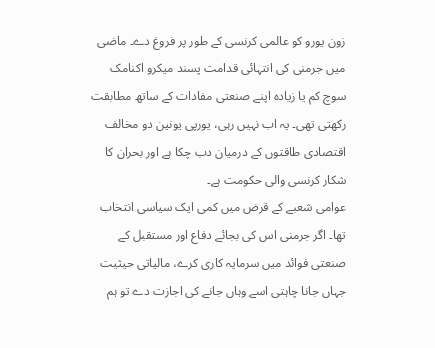زون یورو کو عالمی کرنسی کے طور پر فروغ دے۔ ماضی میں جرمنی کی انتہائی قدامت پسند میکرو اکنامک سوچ کم یا زیادہ اپنے صنعتی مفادات کے ساتھ مطابقت رکھتی تھی۔ یہ اب نہیں رہی، یورپی یونین دو مخالف اقتصادی طاقتوں کے درمیان دب چکا ہے اور بحران کا شکار کرنسی والی حکومت ہے۔
عوامی شعبے کے قرض میں کمی ایک سیاسی انتخاب تھا۔ اگر جرمنی اس کی بجائے دفاع اور مستقبل کے صنعتی فوائد میں سرمایہ کاری کرے، مالیاتی حیثیت جہاں جانا چاہتی اسے وہاں جانے کی اجازت دے تو ہم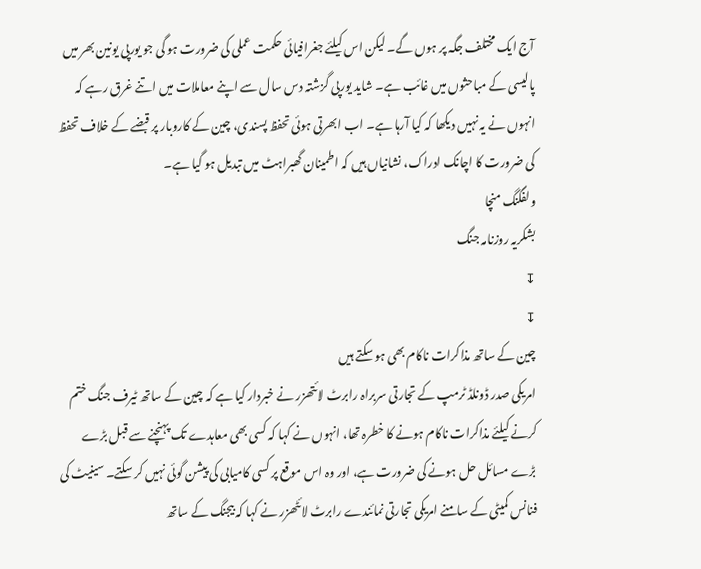آج ایک مختلف جگہ پر ہوں گے۔ لیکن اس کیلئے جغرافیائی حکمت عملی کی ضرورت ہو گی جو یورپی یونین بھر میں پالیسی کے مباحثوں میں غائب ہے۔ شاید یورپی گزشتہ دس سال سے اپنے معاملات میں اتنے غرق رہے کہ انہوں نے یہ نہیں دیکھا کہ کیا آرہا ہے۔ اب ابھرتی ہوئی تحفظ پسندی، چین کے کاروبار پر قبضے کے خلاف تحفظ کی ضرورت کا اچانک ادراک، نشانیاں ہیں کہ اطمینان گھبراہٹ میں تبدیل ہو گیا ہے۔
ولفگنگ منچا
بشکریہ روزنامہ جنگ
↧
↧
چین کے ساتھ مذاکرات ناکام بھی ہو سکتے ہیں
امریکی صدر ڈونلڈ ٹرمپ کے تجارتی سربراہ رابرٹ لائتھزر نے خبردار کیا ہے کہ چین کے ساتھ ٹیرف جنگ ختم کرنے کیلئے مذاکرات ناکام ہونے کا خطرہ تھا، انہوں نے کہا کہ کسی بھی معاہدے تک پہنچنے سے قبل بڑے بڑے مسائل حل ہونے کی ضرورت ہے، اور وہ اس موقع پر کسی کامیابی کی پیشن گوئی نہیں کر سکتے۔ سینیٹ کی فنانس کمیٹی کے سامنے امریکی تجارتی نمائندے رابرٹ لائٹھزر نے کہا کہ بیجنگ کے ساتھ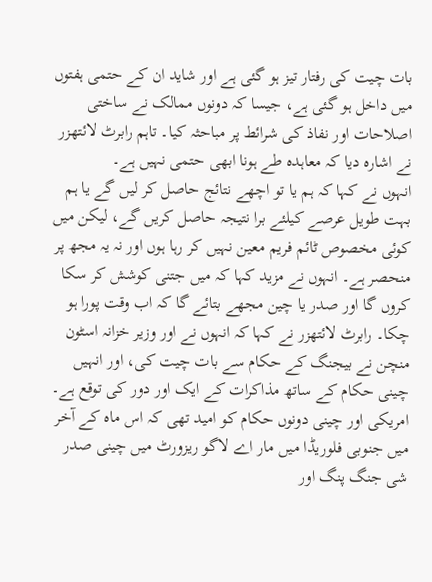بات چیت کی رفتار تیز ہو گئی ہے اور شاید ان کے حتمی ہفتوں میں داخل ہو گئی ہے، جیسا کہ دونوں ممالک نے ساختی اصلاحات اور نفاذ کی شرائط پر مباحثہ کیا۔ تاہم رابرٹ لائتھزر نے اشارہ دیا کہ معاہدہ طے ہونا ابھی حتمی نہیں ہے۔
انہوں نے کہا کہ ہم یا تو اچھے نتائج حاصل کر لیں گے یا ہم بہت طویل عرصے کیلئے برا نتیجہ حاصل کریں گے، لیکن میں کوئی مخصوص ٹائم فریم معین نہیں کر رہا ہوں اور نہ یہ مجھ پر منحصر ہے۔ انہوں نے مزید کہا کہ میں جتنی کوشش کر سکا کروں گا اور صدر یا چین مجھے بتائے گا کہ اب وقت پورا ہو چکا۔ رابرٹ لائتھزر نے کہا کہ انہوں نے اور وزیر خزانہ اسٹون منچن نے بیجنگ کے حکام سے بات چیت کی، اور انہیں چینی حکام کے ساتھ مذاکرات کے ایک اور دور کی توقع ہے۔ امریکی اور چینی دونوں حکام کو امید تھی کہ اس ماہ کے آخر میں جنوبی فلوریڈا میں مار اے لاگو ریزورٹ میں چینی صدر شی جنگ پنگ اور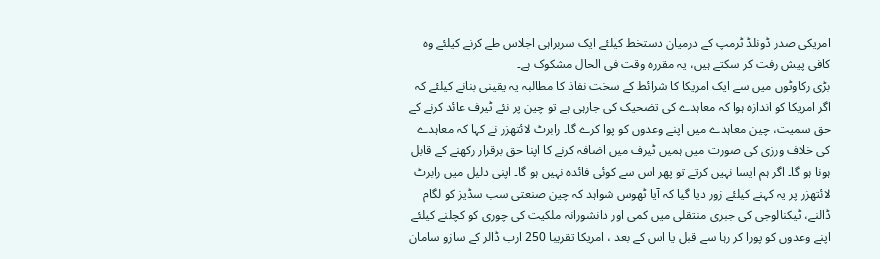امریکی صدر ڈونلڈ ٹرمپ کے درمیان دستخط کیلئے ایک سربراہی اجلاس طے کرنے کیلئے وہ کافی پیش رفت کر سکتے ہیں، یہ مقررہ وقت فی الحال مشکوک ہے۔
بڑی رکاوٹوں میں سے ایک امریکا کا شرائط کے سخت نفاذ کا مطالبہ یہ یقینی بنانے کیلئے کہ اگر امریکا کو اندازہ ہوا کہ معاہدے کی تضحیک کی جارہی ہے تو چین پر نئے ٹیرف عائد کرنے کے حق سمیت، چین معاہدے میں اپنے وعدوں کو پوا کرے گا۔ رابرٹ لائتھزر نے کہا کہ معاہدے کی خلاف ورزی کی صورت میں ہمیں ٹیرف میں اضافہ کرنے کا اپنا حق برقرار رکھنے کے قابل ہونا ہو گا۔ اگر ہم ایسا نہیں کرتے تو پھر اس سے کوئی فائدہ نہیں ہو گا۔ اپنی دلیل میں رابرٹ لائتھزر پر یہ کہنے کیلئے زور دیا گیا کہ آیا ٹھوس شواہد کہ چین صنعتی سب سڈیز کو لگام ڈالنے، ٹیکنالوجی کی جبری منتقلی میں کمی اور دانشورانہ ملکیت کی چوری کو کچلنے کیلئے اپنے وعدوں کو پورا کر رہا سے قبل یا اس کے بعد ، امریکا تقریبا 250 ارب ڈالر کے سازو سامان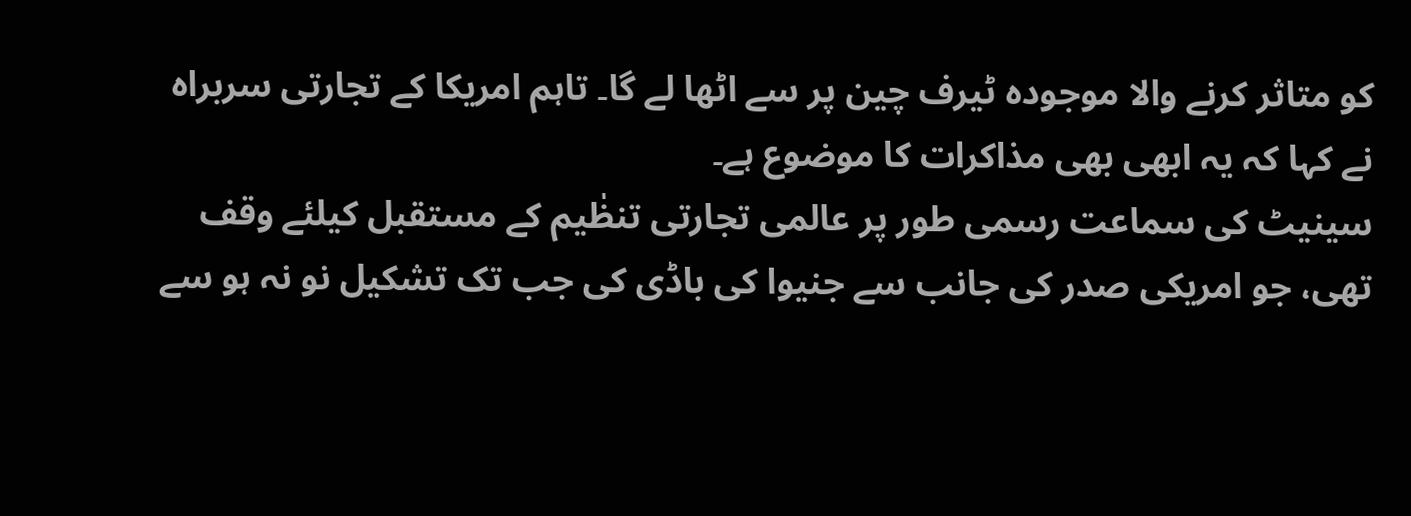کو متاثر کرنے والا موجودہ ٹیرف چین پر سے اٹھا لے گا۔ تاہم امریکا کے تجارتی سربراہ نے کہا کہ یہ ابھی بھی مذاکرات کا موضوع ہے۔
سینیٹ کی سماعت رسمی طور پر عالمی تجارتی تنظٰیم کے مستقبل کیلئے وقف تھی، جو امریکی صدر کی جانب سے جنیوا کی باڈی کی جب تک تشکیل نو نہ ہو سے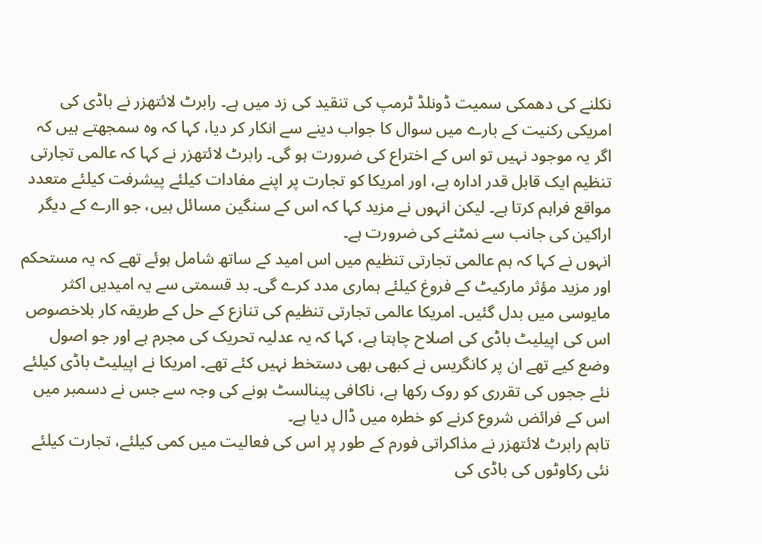نکلنے کی دھمکی سمیت ڈونلڈ ٹرمپ کی تنقید کی زد میں ہے۔ رابرٹ لائتھزر نے باڈی کی امریکی رکنیت کے بارے میں سوال کا جواب دینے سے انکار کر دیا، کہا کہ وہ سمجھتے ہیں کہ اگر یہ موجود نہیں تو اس کے اختراع کی ضرورت ہو گی۔ رابرٹ لائتھزر نے کہا کہ عالمی تجارتی تنظیم ایک قابل قدر ادارہ ہے، اور امریکا کو تجارت پر اپنے مفادات کیلئے پیشرفت کیلئے متعدد مواقع فراہم کرتا ہے۔ لیکن انہوں نے مزید کہا کہ اس کے سنگین مسائل ہیں، جو اارے کے دیگر اراکین کی جانب سے نمٹنے کی ضرورت ہے۔
انہوں نے کہا کہ ہم عالمی تجارتی تنظیم میں اس امید کے ساتھ شامل ہوئے تھے کہ یہ مستحکم اور مزید مؤثر مارکیٹ کے فروغ کیلئے ہماری مدد کرے گی۔ بد قسمتی سے یہ امیدیں اکثر مایوسی میں بدل گئیں۔ امریکا عالمی تجارتی تنظیم کی تنازع کے حل کے طریقہ کار بلاخصوص اس کی اپیلیٹ باڈی کی اصلاح چاہتا ہے، کہا کہ یہ عدلیہ تحریک کی مجرم ہے اور جو اصول وضع کیے تھے ان پر کانگریس نے کبھی بھی دستخط نہیں کئے تھے۔ امریکا نے اپیلیٹ باڈی کیلئے نئے ججوں کی تقرری کو روک رکھا ہے، ناکافی پینالسٹ ہونے کی وجہ سے جس نے دسمبر میں اس کے فرائض شروع کرنے کو خطرہ میں ڈال دیا ہے۔
تاہم رابرٹ لائتھزر نے مذاکراتی فورم کے طور پر اس کی فعالیت میں کمی کیلئے، تجارت کیلئے نئی رکاوٹوں کی باڈی کی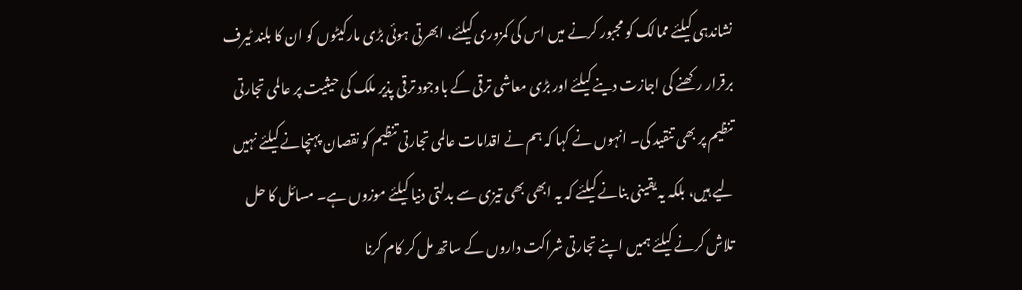نشاندہی کیلئے ممالک کو مجبور کرنے میں اس کی کمزوری کیلئے، ابھرتی ہوئی بڑی مارکیٹوں کو ان کا بلند ٹیرف برقرار رکھنے کی اجازت دینے کیلئے اور بڑی معاشی ترقی کے باوجود ترقی پذیر ملک کی حیثیت پر عالمی تجارتی تنظیم پر بھی تنقید کی۔ انہوں نے کہا کہ ہم نے اقدامات عالمی تجارتی تنظیم کو نقصان پہنچانے کیلئے نہیں لیے ہیں، بلکہ یہ یقینی بنانے کیلئے کہ یہ ابھی بھی تیزی سے بدلتی دنیا کیلئے موزوں ہے۔ مسائل کا حل تلاش کرنے کیلئے ہمیں اپنے تجارتی شراکت داروں کے ساتھ مل کر کام کرنا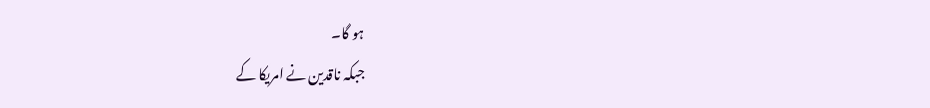ہو گا۔
جبکہ ناقدین نے امریکا کے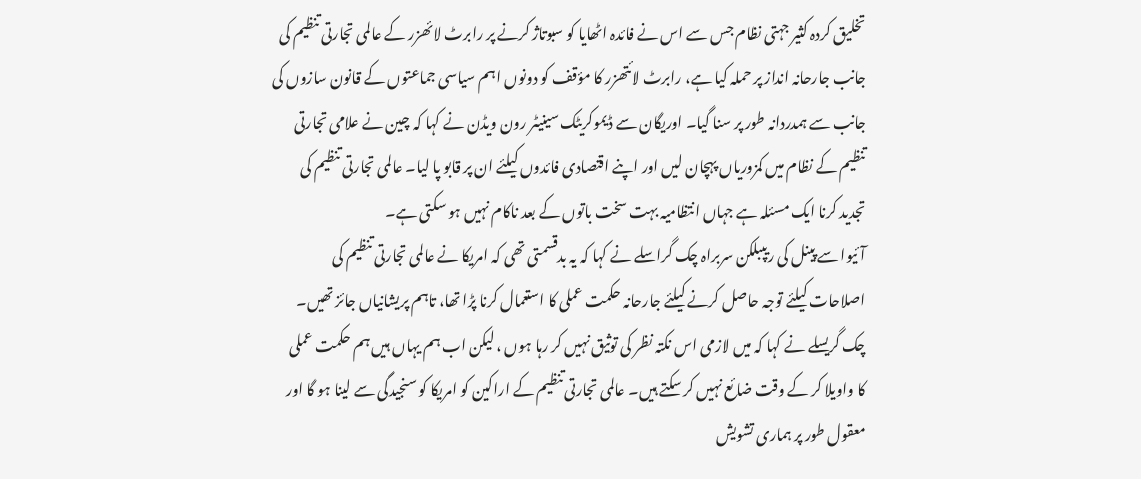تخلیق کردہ کثیر جہتی نظام جس سے اس نے فائدہ اٹھایا کو سبوتاژ کرنے پر رابرٹ لائھزر کے عالمی تجارتی تنظیم کی جانب جارحانہ انداز پر حملہ کیا ہے، رابرٹ لائتھزر کا مؤقف کو دونوں اہم سیاسی جماعتوں کے قانون سازوں کی جانب سے ہمدردانہ طور پر سنا گیا۔ اوریگان سے ڈیموکریٹک سینیٹر رون ویڈن نے کہا کہ چین نے علامی تجارتی تنظیم کے نظام میں کمزوریاں پہچان لیں اور اپنے اقتصادی فائدوں کیلئے ان پر قابو پا لیا۔ عالمی تجارتی تنظیم کی تجدید کرنا ایک مسئلہ ہے جہاں انتظامیہ بہت سخت باتوں کے بعد ناکام نہیں ہو سکتی ہے۔
آئیوا سے پینل کی ریپبلکن سربراہ چک گراسلے نے کہا کہ یہ بدقسمتی تھی کہ امریکا نے عالمی تجارتی تنظیم کی اصلاحات کیلئے توجہ حاصل کرنے کیلئے جارحانہ حکمت عملی کا استعمال کرنا پڑا تھا، تاہم پریشانیاں جائز تھیں۔ چک گریسلے نے کہا کہ میں لازمی اس نکتہ نظر کی توثیق نہیں کر رہا ہوں ، لیکن اب ہم یہاں ہیں ہم حکمت عملی کا واویلا کر کے وقت ضائع نہیں کر سکتے ہیں۔ عالمی تجارتی تنظیم کے اراکین کو امریکا کو سنجیدگی سے لینا ہو گا اور معقول طور پر ہماری تشویش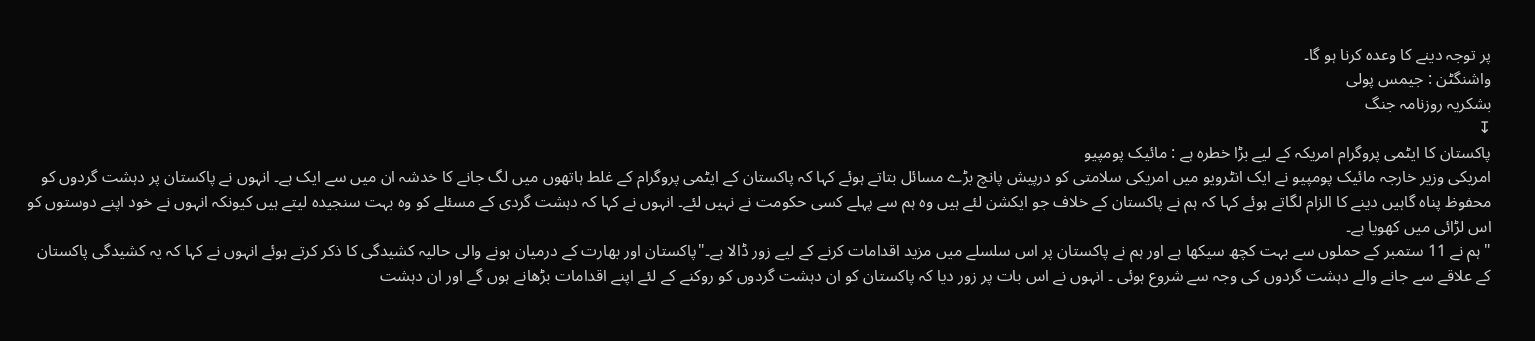پر توجہ دینے کا وعدہ کرنا ہو گا۔
واشنگٹن : جیمس پولی
بشکریہ روزنامہ جنگ
↧
پاکستان کا ایٹمی پروگرام امریکہ کے لیے بڑا خطرہ ہے : مائیک پومپیو
امریکی وزیر خارجہ مائیک پومپیو نے ایک انٹرویو میں امریکی سلامتی کو درپیش پانچ بڑے مسائل بتاتے ہوئے کہا کہ پاکستان کے ایٹمی پروگرام کے غلط ہاتھوں میں لگ جانے کا خدشہ ان میں سے ایک ہے۔ انہوں نے پاکستان پر دہشت گردوں کو محفوظ پناہ گاہیں دینے کا الزام لگاتے ہوئے کہا کہ ہم نے پاکستان کے خلاف جو ایکشن لئے ہیں وہ ہم سے پہلے کسی حکومت نے نہیں لئے۔ انہوں نے کہا کہ دہشت گردی کے مسئلے کو وہ بہت سنجیدہ لیتے ہیں کیونکہ انہوں نے خود اپنے دوستوں کو اس لڑائی میں کھویا ہے۔
"ہم نے 11 ستمبر کے حملوں سے بہت کچھ سیکھا ہے اور ہم نے پاکستان پر اس سلسلے میں مزید اقدامات کرنے کے لیے زور ڈالا ہے۔"پاکستان اور بھارت کے درمیان ہونے والی حالیہ کشیدگی کا ذکر کرتے ہوئے انہوں نے کہا کہ یہ کشیدگی پاکستان کے علاقے سے جانے والے دہشت گردوں کی وجہ سے شروع ہوئی ۔ انہوں نے اس بات پر زور دیا کہ پاکستان کو ان دہشت گردوں کو روکنے کے لئے اپنے اقدامات بڑھانے ہوں گے اور ان دہشت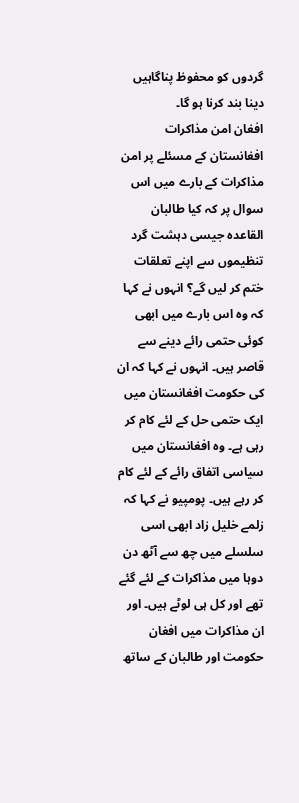گردوں کو محفوظ پناگاہیں دینا بند کرنا ہو گا۔
افغان امن مذاکرات
افغانستان کے مسئلے پر امن مذاکرات کے بارے میں اس سوال پر کہ کیا طالبان القاعدہ جیسی دہشت گرد تنظیموں سے اپنے تعلقات ختم کر لیں گے؟ انہوں نے کہا کہ وہ اس بارے میں ابھی کوئی حتمی رائے دینے سے قاصر ہیں۔ انہوں نے کہا کہ ان کی حکومت افغانستان میں ایک حتمی حل کے لئے کام کر رہی ہے۔ وہ افغانستان میں سیاسی اتفاق رائے کے لئے کام کر رہے ہیں۔ پومپیو نے کہا کہ زلمے خلیل زاد ابھی اسی سلسلے میں چھ سے آٹھ دن دوہا میں مذاکرات کے لئے گئے تھے اور کل ہی لوٹے ہیں۔ اور ان مذاکرات میں افغان حکومت اور طالبان کے ساتھ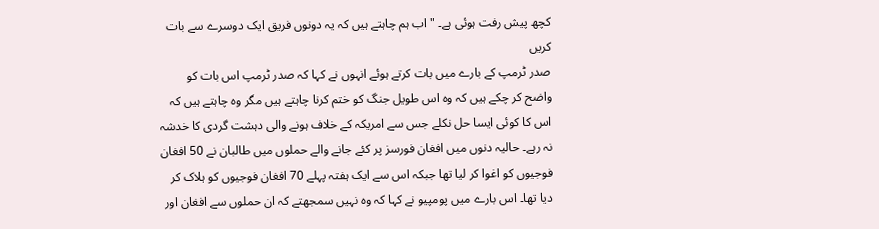کچھ پیش رفت ہوئی ہے۔ "اب ہم چاہتے ہیں کہ یہ دونوں فریق ایک دوسرے سے بات کریں
صدر ٹرمپ کے بارے میں بات کرتے ہوئے انہوں نے کہا کہ صدر ٹرمپ اس بات کو واضح کر چکے ہیں کہ وہ اس طویل جنگ کو ختم کرنا چاہتے ہیں مگر وہ چاہتے ہیں کہ اس کا کوئی ایسا حل نکلے جس سے امریکہ کے خلاف ہونے والی دہشت گردی کا خدشہ نہ رہے۔ حالیہ دنوں میں افغان فورسز پر کئے جانے والے حملوں میں طالبان نے 50 افغان فوجیوں کو اغوا کر لیا تھا جبکہ اس سے ایک ہفتہ پہلے 70 افغان فوجیوں کو ہلاک کر دیا تھا۔ اس بارے میں پومپیو نے کہا کہ وہ نہیں سمجھتے کہ ان حملوں سے افغان اور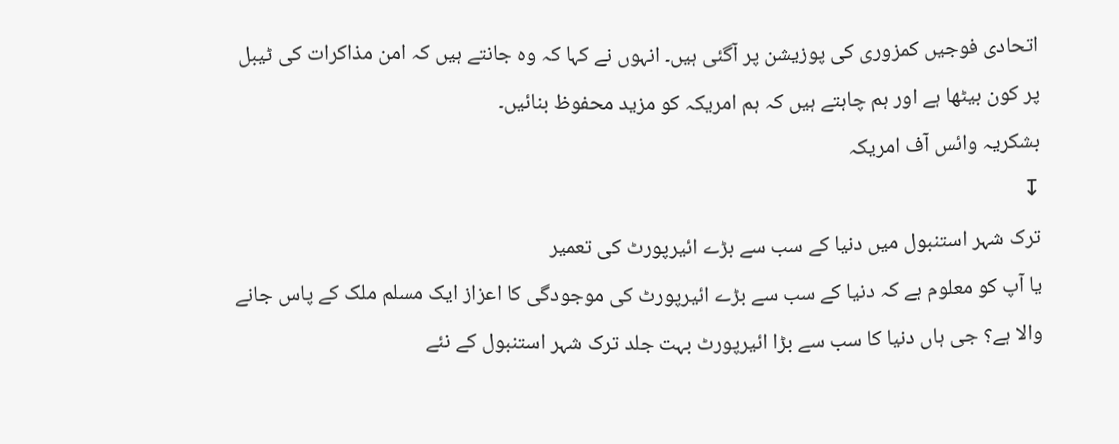اتحادی فوجیں کمزوری کی پوزیشن پر آگئی ہیں۔ انہوں نے کہا کہ وہ جانتے ہیں کہ امن مذاکرات کی ٹیبل پر کون بیٹھا ہے اور ہم چاہتے ہیں کہ ہم امریکہ کو مزید محفوظ بنائیں۔
بشکریہ وائس آف امریکہ
↧
ترک شہر استنبول میں دنیا کے سب سے بڑے ائیرپورٹ کی تعمیر
یا آپ کو معلوم ہے کہ دنیا کے سب سے بڑے ائیرپورٹ کی موجودگی کا اعزاز ایک مسلم ملک کے پاس جانے والا ہے؟ جی ہاں دنیا کا سب سے بڑا ائیرپورٹ بہت جلد ترک شہر استنبول کے نئے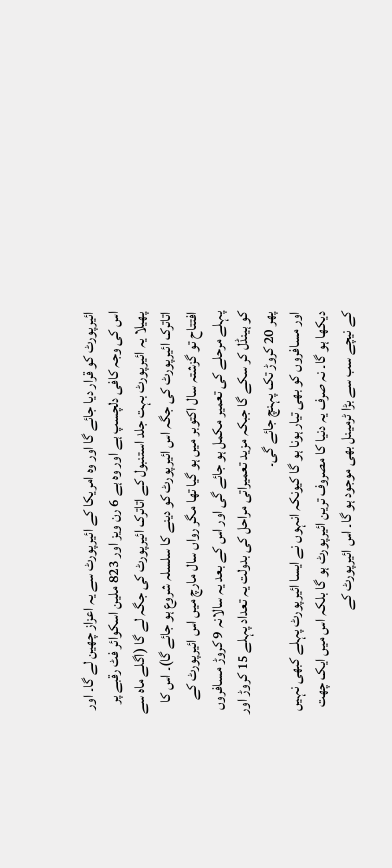ائیرپورٹ کو قرار دیا جائے گا اور وہ امریکا کے ائیرپورٹ سے یہ اعزاز چھین لے گا۔ اور اس کی وجہ کافی دلچسپ ہے اور وہ ہے 6 رن ویز اور 823 ملین اسکوائر فٹ رقبے پر پھیلا یہ ائیرپورٹ بہت جلد استنبول کے اتاترک ائیرپورٹ کی جگہ لے گا (اگلے ماہ سے اتاترک ائیرپورٹ کی جگہ اس ائیرپورٹ کو دینے کا سلسلہ شروع ہو جائے گا)۔ اس کا افتتاح تو گزشتہ سال اکتوبر میں ہو گیا تھا مگر رواں سال مارچ میں اس ائیرپورٹ کے پہلے مرحلے کی تعمیر مکمل ہو جائے گی اور اس کے بعد یہ سالانہ 9 کروڑ مسافروں کو ہینڈل کر سکے گا جبکہ مزید تعمیراتی مراحل کی بدولت یہ تعداد پہلے 15 کروڑ اور پھر 20 کروڑ تک پہنچ جائے گی۔
اور مسافروں کو بھی تیار ہونا ہو گا کیونکہ انہوں نے ایسا ائیرپورٹ پہلے کبھی نہیں دیکھا ہو گا۔ نہ صرف یہ دنیا کا مصروف ترین ائیرپورٹ ہو گا بلکہ اس میں ایک چھت کے نیچے سب سے بڑا ٹرمینل بھی موجود ہو گا۔ اس ائیرپورٹ کے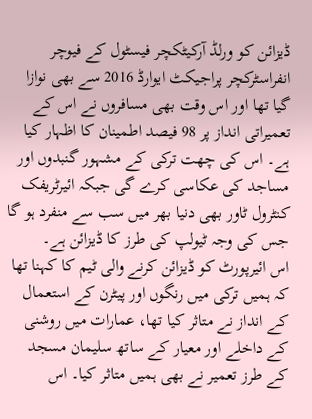ڈیزائن کو ورلڈ آرکیٹکچر فیسٹول کے فیوچر انفراسٹرکچر پراجیکٹ ایوارڈ 2016 سے بھی نوازا گیا تھا اور اس وقت بھی مسافروں نے اس کے تعمیراتی انداز پر 98 فیصد اطمینان کا اظہار کیا ہے۔ اس کی چھت ترکی کے مشہور گنبدوں اور مساجد کی عکاسی کرے گی جبکہ ائیرٹریفک کنٹرول ٹاور بھی دنیا بھر میں سب سے منفرد ہو گا جس کی وجہ ٹیولپ کی طرز کا ڈیزائن ہے۔
اس ائیرپورٹ کو ڈیزائن کرنے والی ٹیم کا کہنا تھا کہ ہمیں ترکی میں رنگوں اور پیٹرن کے استعمال کے انداز نے متاثر کیا تھا، عمارات میں روشنی کے داخلے اور معیار کے ساتھ سلیمان مسجد کے طرز تعمیر نے بھی ہمیں متاثر کیا۔ اس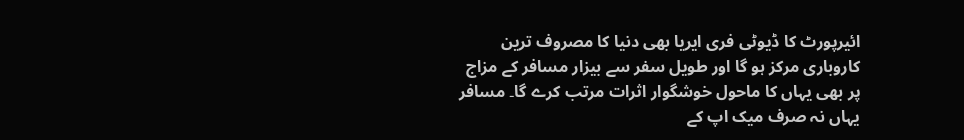ائیرپورٹ کا ڈیوٹی فری ایریا بھی دنیا کا مصروف ترین کاروباری مرکز ہو گا اور طویل سفر سے بیزار مسافر کے مزاج پر بھی یہاں کا ماحول خوشگوار اثرات مرتب کرے گا۔ مسافر یہاں نہ صرف میک اپ کے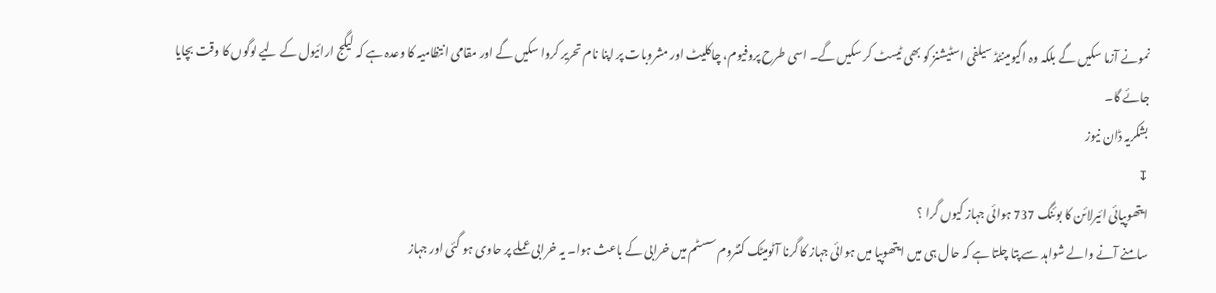نمونے آزما سکیں گے بلکہ وہ اگیومینٹڈ سیلفی اسٹیشنز کو بھی ٹیسٹ کر سکیں گے۔ اسی طرح پروفیوم، چاکلیٹ اور مشروبات پر اپنا نام تحریر کروا سکیں گے اور مقامی انتظامیہ کا وعدہ ہے کہ لیگج ارائیول کے لیے لوگوں کا وقت بچایا جائے گا۔
بشکریہ ڈان نیوز
↧
ایتھوپیائی ائیرلائن کا بوئنگ 737 ہوائی جہاز کیوں گرا ؟
سامنے آنے والے شواہد سے پتا چلتا ہے کہ حال ہی میں ایتھوپیا میں ہوائی جہاز کا گرنا آٹومیٹک کنٹروم سسٹم میں خرابی کے باعث ہوا۔ یہ خرابی عملے پر حاوی ہو گئی اور جہاز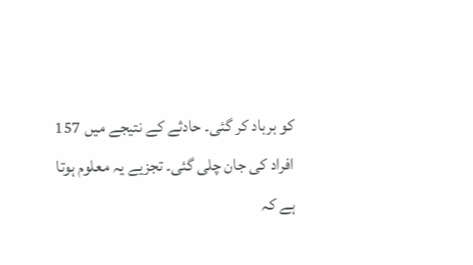کو برباد کر گئی۔ حادثے کے نتیجے میں 157 افراد کی جان چلی گئی۔ تجزیے یہ معلوم ہوتا ہے کہ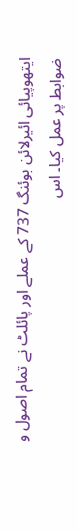ایتھوپیائی ائیرلائن بوئنگ 737 کے عملے اور پائلٹ نے تمام اصول و ضوابط پر عمل کیا۔ اس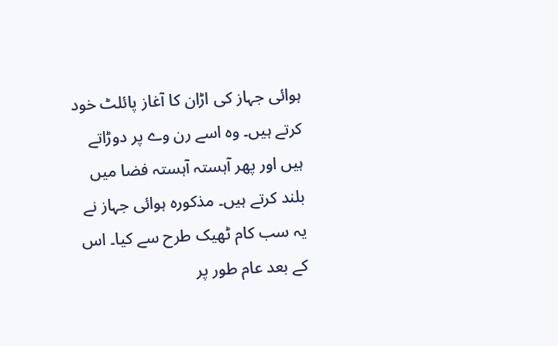ہوائی جہاز کی اڑان کا آغاز پائلٹ خود کرتے ہیں۔ وہ اسے رن وے پر دوڑاتے ہیں اور پھر آہستہ آہستہ فضا میں بلند کرتے ہیں۔ مذکورہ ہوائی جہاز نے یہ سب کام ٹھیک طرح سے کیا۔ اس کے بعد عام طور پر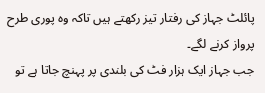پائلٹ جہاز کی رفتار تیز رکھتے ہیں تاکہ وہ پوری طرح پرواز کرنے لگے۔
جب جہاز ایک ہزار فٹ کی بلندی پر پہنچ جاتا ہے تو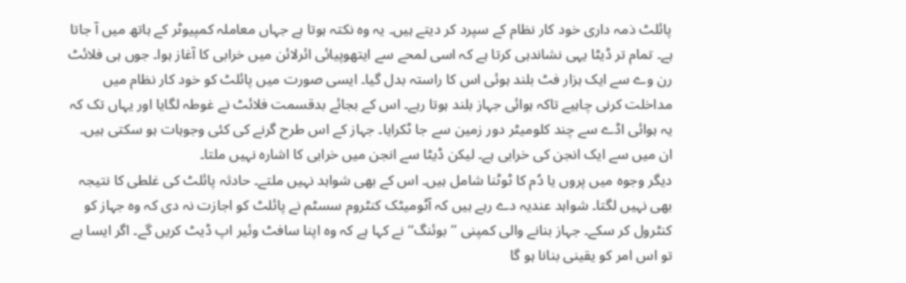پائلٹ ذمہ داری خود کار نظام کے سپرد کر دیتے ہیں۔ یہ وہ نکتہ ہوتا ہے جہاں معاملہ کمپیوٹر کے ہاتھ میں آ جاتا ہے۔ تمام تر ڈیٹا یہی نشاندہی کرتا ہے کہ اسی لمحے سے ایتھوپیائی ائرلائن میں خرابی کا آغاز ہوا۔ جوں ہی فلائٹ رن وے سے ایک ہزار فٹ بلند ہوئی اس کا راستہ بدل گیا۔ ایسی صورت میں پائلٹ کو خود کار نظام میں مداخلت کرنی چاہیے تاکہ ہوائی جہاز بلند ہوتا رہے۔ اس کے بجائے بدقسمت فلائٹ نے غوطہ لگایا اور یہاں تک کہ یہ ہوائی اڈے سے چند کلومیٹر دور زمین سے جا ٹکرایا۔ جہاز کے اس طرح گرنے کی کئی وجوہات ہو سکتی ہیں۔ ان میں سے ایک انجن کی خرابی ہے۔ لیکن ڈیٹا سے انجن میں خرابی کا اشارہ نہیں ملتا۔
دیگر وجوہ میں پروں یا دُم کا ٹوٹنا شامل ہیں۔ اس کے بھی شواہد نہیں ملتے۔ حادثہ پائلٹ کی غلطی کا نتیجہ بھی نہیں لگتا۔ شواہد عندیہ دے رہے ہیں کہ آٹومیٹک کنٹروم سسٹم نے پائلٹ کو اجازت نہ دی کہ وہ جہاز کو کنٹرول کر سکے۔ جہاز بنانے والی کمپنی ’’بوئنگ‘‘ نے کہا ہے کہ وہ اپنا سافٹ وئیر اپ ڈیٹ کریں گے۔ اگر ایسا ہے تو اس امر کو یقینی بنانا ہو گا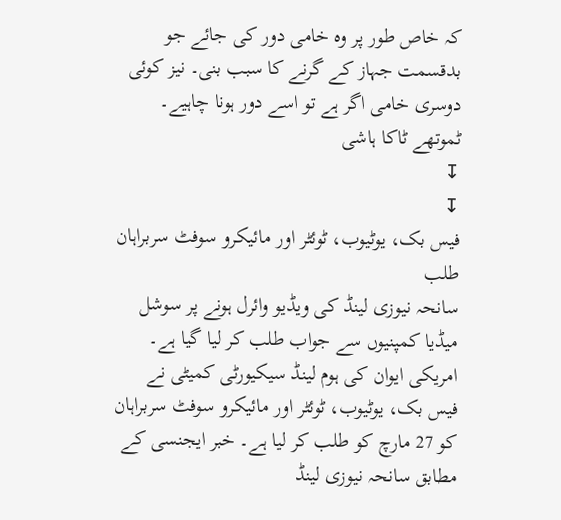کہ خاص طور پر وہ خامی دور کی جائے جو بدقسمت جہاز کے گرنے کا سبب بنی۔ نیز کوئی دوسری خامی اگر ہے تو اسے دور ہونا چاہیے۔
ٹموتھے ٹاکا ہاشی
↧
↧
فیس بک، یوٹیوب، ٹوئٹر اور مائیکرو سوفٹ سربراہان طلب
سانحہ نیوزی لینڈ کی ویڈیو وائرل ہونے پر سوشل میڈیا کمپنیوں سے جواب طلب کر لیا گیا ہے۔ امریکی ایوان کی ہوم لینڈ سیکیورٹی کمیٹی نے فیس بک، یوٹیوب، ٹوئٹر اور مائیکرو سوفٹ سربراہان کو 27 مارچ کو طلب کر لیا ہے۔ خبر ایجنسی کے مطابق سانحہ نیوزی لینڈ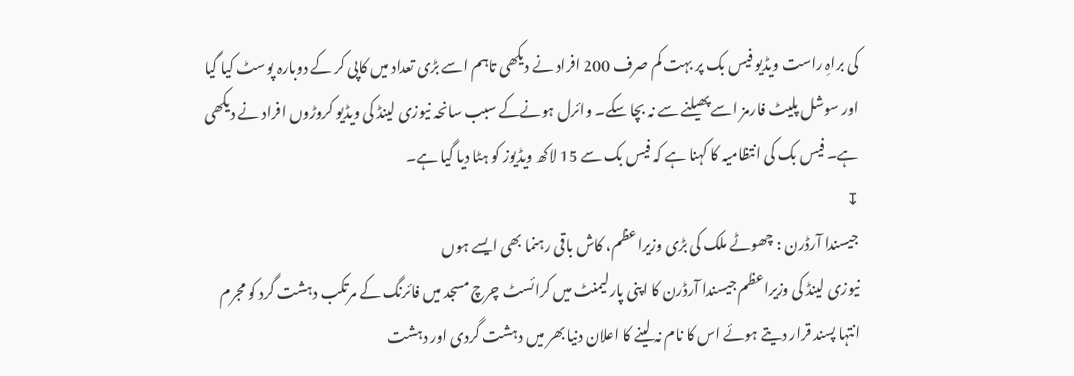کی براہِ راست ویڈیو فیس بک پر بہت کم صرف 200 افراد نے دیکھی تاہم اسے بڑی تعداد میں کاپی کر کے دوبارہ پوسٹ کیا گیا اور سوشل پلیٹ فارمز اسے پھیلنے سے نہ بچا سکے۔ وائرل ہونےکے سبب سانحہ نیوزی لینڈ کی ویڈیو کروڑوں افراد نے دیکھی ہے۔ فیس بک کی انتظامیہ کا کہنا ہے کہ فیس بک سے 15 لاکھ ویڈیوز کو ہٹا دیا گیا ہے۔
↧
جیسندا آرڈرن : چھوٹے ملک کی بڑی وزیراعظم، کاش باقی رہنما بھی ایسے ہوں
نیوزی لینڈ کی وزیراعظم جیسندا آرڈرن کا اپنی پارلیمنٹ میں کرائسٹ چرچ مسجد میں فائرنگ کے مرتکب دہشت گرد کو مجرم انتہا پسند قرار دیتے ہوئے اس کا نام نہ لینے کا اعلان دنیا بھر میں دہشت گردی اور دہشت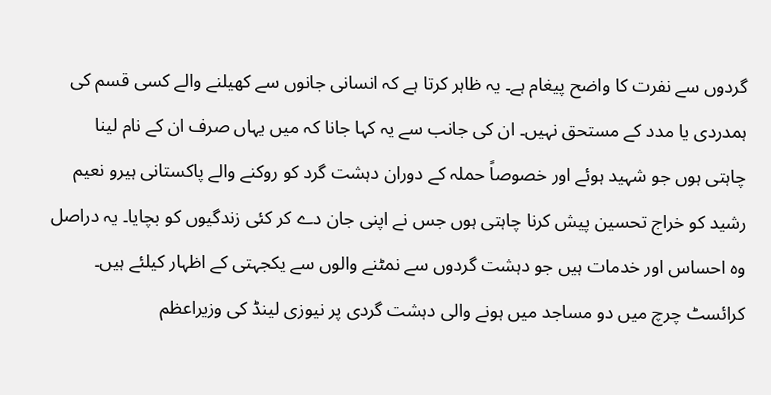گردوں سے نفرت کا واضح پیغام ہے۔ یہ ظاہر کرتا ہے کہ انسانی جانوں سے کھیلنے والے کسی قسم کی ہمدردی یا مدد کے مستحق نہیں۔ ان کی جانب سے یہ کہا جانا کہ میں یہاں صرف ان کے نام لینا چاہتی ہوں جو شہید ہوئے اور خصوصاً حملہ کے دوران دہشت گرد کو روکنے والے پاکستانی ہیرو نعیم رشید کو خراج تحسین پیش کرنا چاہتی ہوں جس نے اپنی جان دے کر کئی زندگیوں کو بچایا۔ یہ دراصل وہ احساس اور خدمات ہیں جو دہشت گردوں سے نمٹنے والوں سے یکجہتی کے اظہار کیلئے ہیں۔
کرائسٹ چرچ میں دو مساجد میں ہونے والی دہشت گردی پر نیوزی لینڈ کی وزیراعظم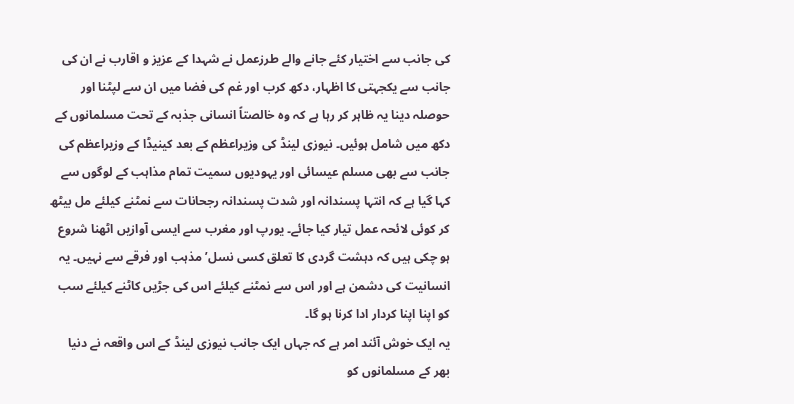کی جانب سے اختیار کئے جانے والے طرزعمل نے شہدا کے عزیز و اقارب نے ان کی جانب سے یکجہتی کا اظہار، دکھ کرب اور غم کی فضا میں ان سے لپٹنا اور حوصلہ دینا یہ ظاہر کر رہا ہے کہ وہ خالصتاً انسانی جذبہ کے تحت مسلمانوں کے دکھ میں شامل ہوئیں۔ نیوزی لینڈ کی وزیراعظم کے بعد کینیڈا کے وزیراعظم کی جانب سے بھی مسلم عیسائی اور یہودیوں سمیت تمام مذاہب کے لوگوں سے کہا گیا ہے کہ انتہا پسندانہ اور شدت پسندانہ رجحانات سے نمٹنے کیلئے مل بیٹھ کر کوئی لائحہ عمل تیار کیا جائے۔ یورپ اور مغرب سے ایسی آوازیں اٹھنا شروع ہو چکی ہیں کہ دہشت گردی کا تعلق کسی نسل’ مذہب اور فرقے سے نہیں۔ یہ انسانیت کی دشمن ہے اور اس سے نمٹنے کیلئے اس کی جڑیں کاٹنے کیلئے سب کو اپنا اپنا کردار ادا کرنا ہو گا۔
یہ ایک خوش آئند امر ہے کہ جہاں ایک جانب نیوزی لینڈ کے اس واقعہ نے دنیا بھر کے مسلمانوں کو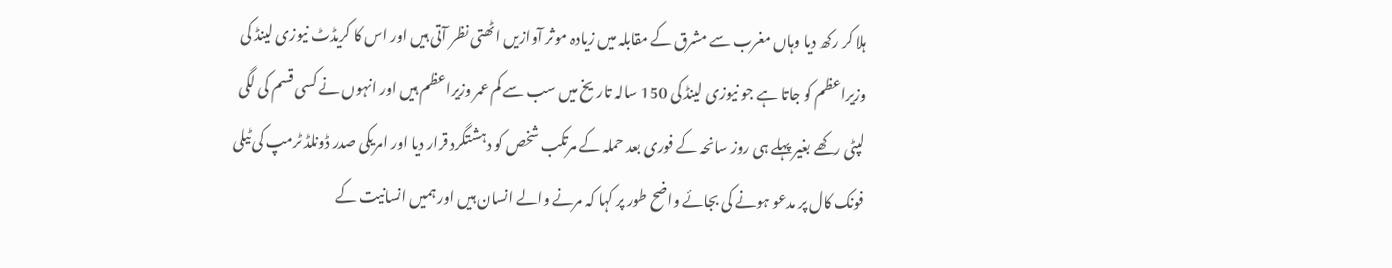ہلا کر رکھ دیا وہاں مغرب سے مشرق کے مقابلہ میں زیادہ موثر آوازیں اٹھتی نظر آتی ہیں اور اس کا کریڈٹ نیوزی لینڈ کی وزیراعظم کو جاتا ہے جو نیوزی لینڈ کی 150 سالہ تاریخ میں سب سے کم عمر وزیراعظم ہیں اور انہوں نے کسی قسم کی لگی لپٹی رکھے بغیر پہلے ہی روز سانحہ کے فوری بعد حملہ کے مرتکب شخص کو دہشتگرد قرار دیا اور امریکی صدر ڈونلڈ ٹرمپ کی ٹیلی فونک کال پر مدعو ہونے کی بجائے واضح طور پر کہا کہ مرنے والے انسان ہیں اور ہمیں انسانیت کے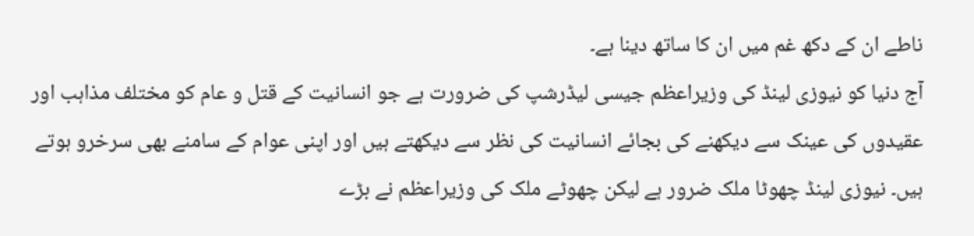ناطے ان کے دکھ غم میں ان کا ساتھ دینا ہے۔
آج دنیا کو نیوزی لینڈ کی وزیراعظم جیسی لیڈرشپ کی ضرورت ہے جو انسانیت کے قتل و عام کو مختلف مذاہب اور عقیدوں کی عینک سے دیکھنے کی بجائے انسانیت کی نظر سے دیکھتے ہیں اور اپنی عوام کے سامنے بھی سرخرو ہوتے ہیں۔ نیوزی لینڈ چھوٹا ملک ضرور ہے لیکن چھوٹے ملک کی وزیراعظم نے بڑے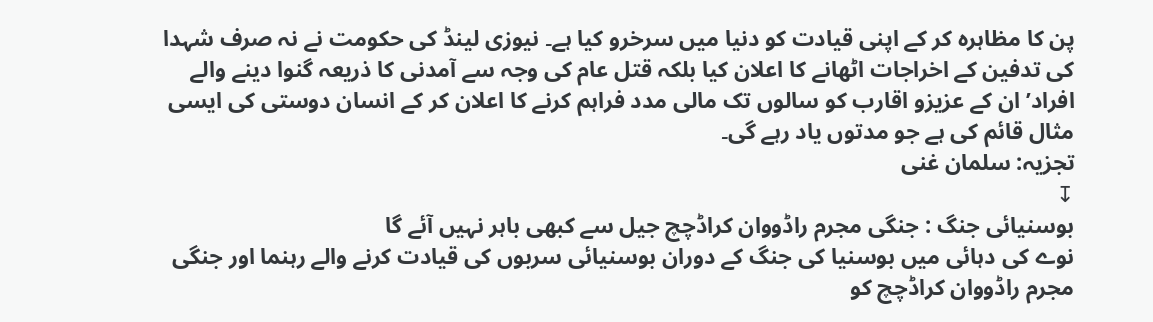پن کا مظاہرہ کر کے اپنی قیادت کو دنیا میں سرخرو کیا ہے۔ نیوزی لینڈ کی حکومت نے نہ صرف شہدا کی تدفین کے اخراجات اٹھانے کا اعلان کیا بلکہ قتل عام کی وجہ سے آمدنی کا ذریعہ گنوا دینے والے افراد’ ان کے عزیزو اقارب کو سالوں تک مالی مدد فراہم کرنے کا اعلان کر کے انسان دوستی کی ایسی مثال قائم کی ہے جو مدتوں یاد رہے گی۔
تجزیہ: سلمان غنی
↧
بوسنیائی جنگ : جنگی مجرم راڈووان کراڈچچ جیل سے کبھی باہر نہیں آئے گا
نوے کی دہائی میں بوسنیا کی جنگ کے دوران بوسنیائی سربوں کی قیادت کرنے والے رہنما اور جنگی مجرم راڈووان کراڈچچ کو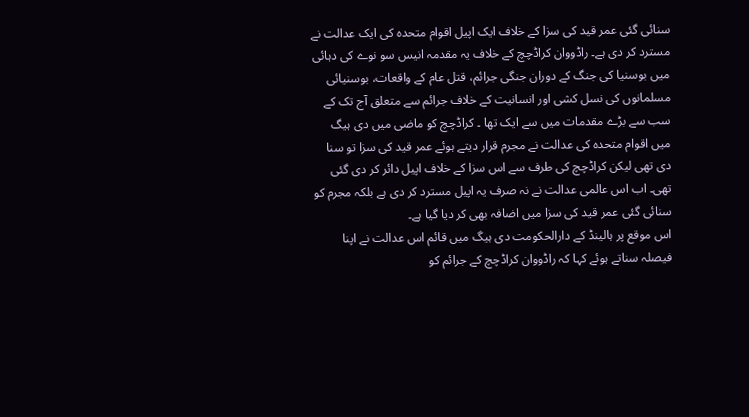سنائی گئی عمر قید کی سزا کے خلاف ایک اپیل اقوام متحدہ کی ایک عدالت نے مسترد کر دی ہے۔ راڈووان کراڈچچ کے خلاف یہ مقدمہ انیس سو نوے کی دہائی میں بوسنیا کی جنگ کے دوران جنگی جرائم، قتل عام کے واقعات، بوسنیائی مسلمانوں کی نسل کشی اور انسانیت کے خلاف جرائم سے متعلق آج تک کے سب سے بڑے مقدمات میں سے ایک تھا ۔ کراڈچچ کو ماضی میں دی ہیگ میں اقوام متحدہ کی عدالت نے مجرم قرار دیتے ہوئے عمر قید کی سزا تو سنا دی تھی لیکن کراڈچچ کی طرف سے اس سزا کے خلاف اپیل دائر کر دی گئی تھی۔ اب اس عالمی عدالت نے نہ صرف یہ اپیل مسترد کر دی ہے بلکہ مجرم کو سنائی گئی عمر قید کی سزا میں اضافہ بھی کر دیا گیا ہے۔
اس موقع پر ہالینڈ کے دارالحکومت دی ہیگ میں قائم اس عدالت نے اپنا فیصلہ سناتے ہوئے کہا کہ راڈووان کراڈچچ کے جرائم کو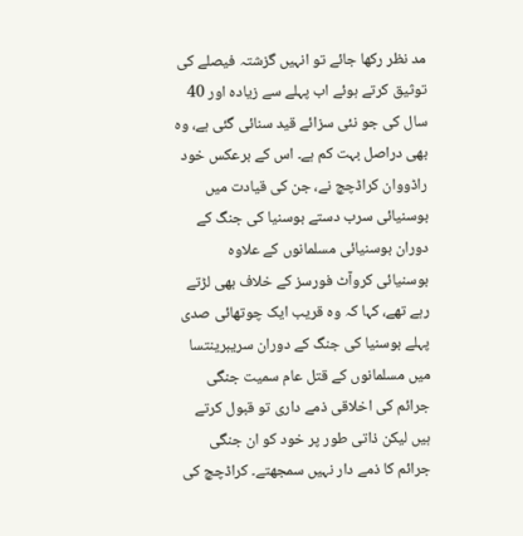مد نظر رکھا جائے تو انہیں گزشتہ فیصلے کی توثیق کرتے ہوئے اب پہلے سے زیادہ اور 40 سال کی جو نئی سزائے قید سنائی گئی ہے، وہ بھی دراصل بہت کم ہے۔ اس کے برعکس خود راڈووان کراڈچچ نے، جن کی قیادت میں بوسنیائی سرب دستے بوسنیا کی جنگ کے دوران بوسنیائی مسلمانوں کے علاوہ بوسنیائی کروآٹ فورسز کے خلاف بھی لڑتے رہے تھے، کہا کہ وہ قریب ایک چوتھائی صدی پہلے بوسنیا کی جنگ کے دوران سریبرینتسا میں مسلمانوں کے قتل عام سمیت جنگی جرائم کی اخلاقی ذمے داری تو قبول کرتے ہیں لیکن ذاتی طور پر خود کو ان جنگی جرائم کا ذمے دار نہیں سمجھتے۔ کراڈچچ کی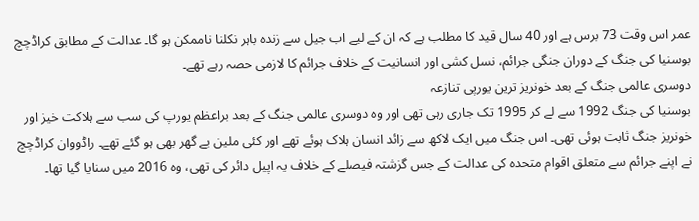عمر اس وقت 73 برس ہے اور 40 سال قید کا مطلب ہے کہ ان کے لیے اب جیل سے زندہ باہر نکلنا ناممکن ہو گا۔ عدالت کے مطابق کراڈچچ بوسنیا کی جنگ کے دوران جنگی جرائم، نسل کشی اور انسانیت کے خلاف جرائم کا لازمی حصہ رہے تھے۔
دوسری عالمی جنگ کے بعد خونریز ترین یورپی تنازعہ
بوسنیا کی جنگ 1992 سے لے کر 1995 تک جاری رہی تھی اور وہ دوسری عالمی جنگ کے بعد براعظم یورپ کی سب سے ہلاکت خیز اور خونریز جنگ ثابت ہوئی تھی۔ اس جنگ میں ایک لاکھ سے زائد انسان ہلاک ہوئے تھے اور کئی ملین بے گھر بھی ہو گئے تھے۔ راڈووان کراڈچچ نے اپنے جرائم سے متعلق اقوام متحدہ کی عدالت کے جس گزشتہ فیصلے کے خلاف یہ اپیل دائر کی تھی، وہ 2016 میں سنایا گیا تھا۔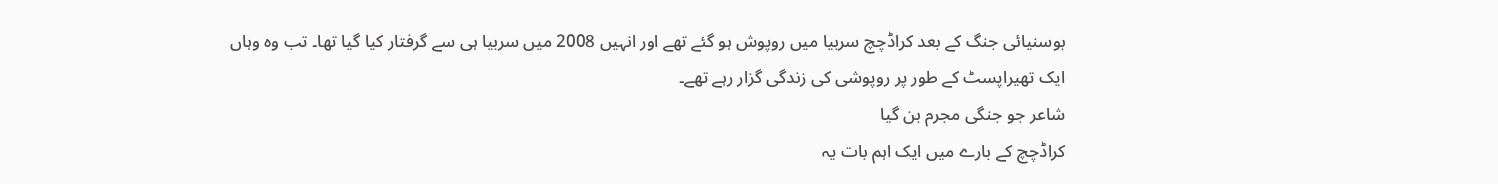بوسنیائی جنگ کے بعد کراڈچچ سربیا میں روپوش ہو گئے تھے اور انہیں 2008 میں سربیا ہی سے گرفتار کیا گیا تھا۔ تب وہ وہاں ایک تھیراپسٹ کے طور پر روپوشی کی زندگی گزار رہے تھے۔
شاعر جو جنگی مجرم بن گیا
کراڈچچ کے بارے میں ایک اہم بات یہ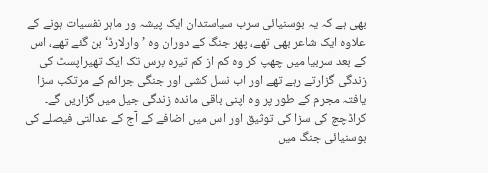بھی ہے کہ یہ بوسنیائی سرب سیاستدان ایک پیشہ ور ماہر نفسیات ہونے کے علاوہ ایک شاعر بھی تھے، پھر جنگ کے دوران وہ ’وارلارڈ‘ بن گئے تھے، اس کے بعد سربیا میں چھپ کر وہ کم از کم تیرہ برس تک ایک تھیراپسٹ کی زندگی گزارتے رہے تھے اور اب نسل کشی اور جنگی جرائم کے مرتکب سزا یافتہ مجرم کے طور پر وہ اپنی باقی ماندہ زندگی جیل میں گزاریں گے۔ کراڈچچ کی سزا کی توثیق اور اس میں اضافے کے آج کے عدالتی فیصلے کی بوسنیائی جنگ میں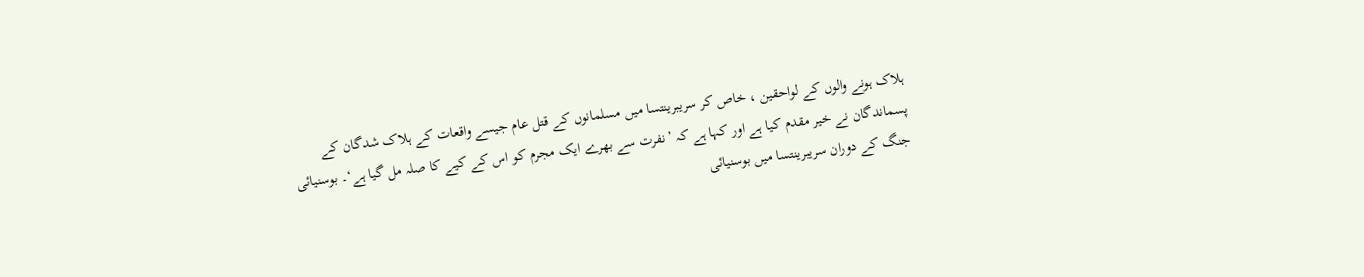ہلاک ہونے والوں کے لواحقین ، خاص کر سریبرینتسا میں مسلمانوں کے قتل عام جیسے واقعات کے ہلاک شدگان کے پسماندگان نے خیر مقدم کیا ہے اور کہا ہے کہ ’نفرت سے بھرے ایک مجرم کو اس کے کیے کا صلہ مل گیا ہے‘۔ بوسنیائی جنگ کے دوران سریبرینتسا میں بوسنیائی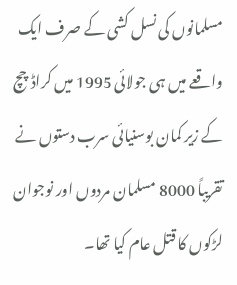مسلمانوں کی نسل کشی کے صرف ایک واقعے میں ہی جولائی 1995 میں کراڈچچ کے زیر کمان بوسنیائی سرب دستوں نے تقریباً 8000 مسلمان مردوں اور نوجوان لڑکوں کا قتل عام کیا تھا۔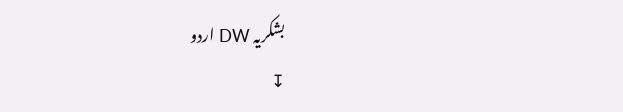بشکریہ DW اردو
↧